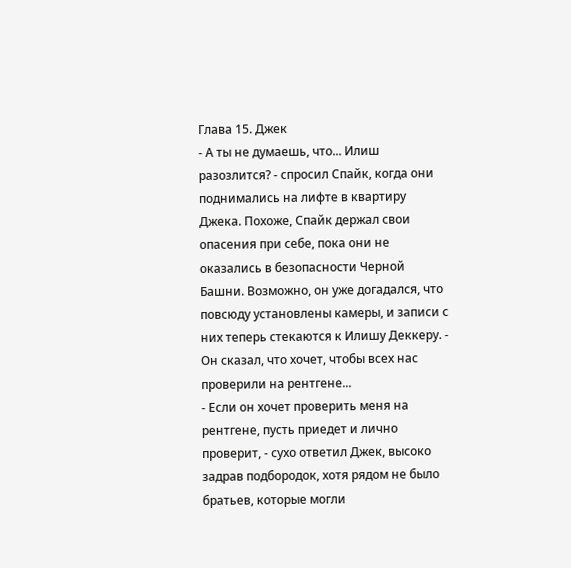Глава 15. Джек
- А ты не думаешь, что... Илиш разозлится? - спросил Спайк, когда они поднимались на лифте в квартиру Джека. Похоже, Спайк держал свои опасения при себе, пока они не оказались в безопасности Черной Башни. Возможно, он уже догадался, что повсюду установлены камеры, и записи с них теперь стекаются к Илишу Деккеру. - Он сказал, что хочет, чтобы всех нас проверили на рентгене...
- Если он хочет проверить меня на рентгене, пусть приедет и лично проверит, - сухо ответил Джек, высоко задрав подбородок, хотя рядом не было братьев, которые могли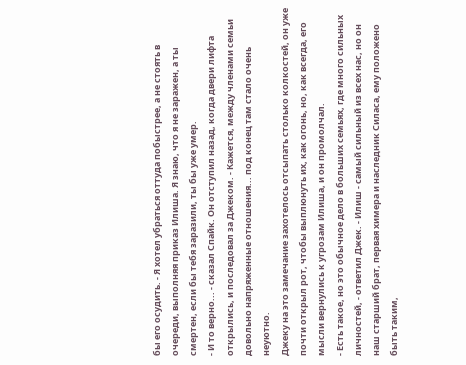бы его осудить. - Я хотел убраться оттуда побыстрее, а не стоять в очереди, выполняя приказ Илиша. Я знаю, что я не заражен, а ты смертен, если бы тебя заразили, ты бы уже умер.
- И то верно... - сказал Спайк. Он отступил назад, когда двери лифта открылись, и последовал за Джеком. - Кажется, между членами семьи довольно напряженные отношения... под конец там стало очень неуютно.
Джеку на это замечание захотелось отсыпать столько колкостей, он уже почти открыл рот, чтобы выплюнуть их, как огонь, но, как всегда, его мысли вернулись к угрозам Илиша, и он промолчал.
- Есть такое, но это обычное дело в больших семьях, где много сильных личностей, - ответил Джек. - Илиш - самый сильный из всех нас, но он наш старший брат, первая химера и наследник Силаса, ему положено быть таким,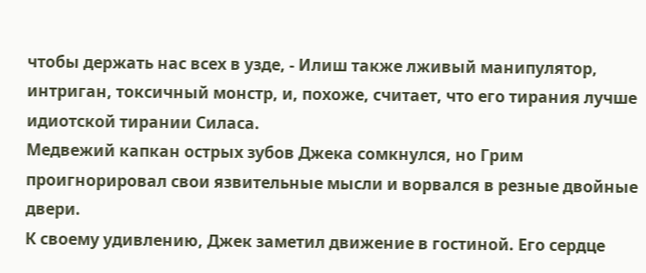чтобы держать нас всех в узде, - Илиш также лживый манипулятор, интриган, токсичный монстр, и, похоже, считает, что его тирания лучше идиотской тирании Силаса.
Медвежий капкан острых зубов Джека сомкнулся, но Грим проигнорировал свои язвительные мысли и ворвался в резные двойные двери.
К своему удивлению, Джек заметил движение в гостиной. Его сердце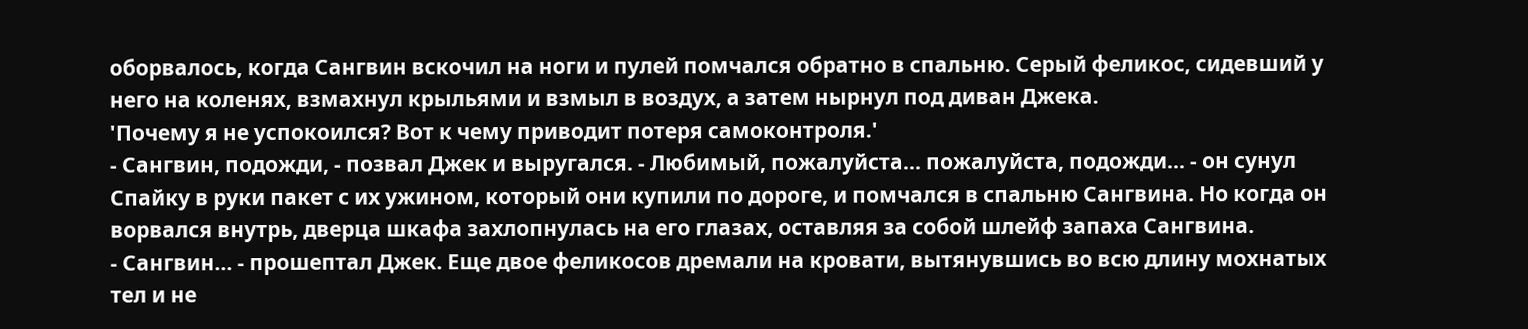оборвалось, когда Сангвин вскочил на ноги и пулей помчался обратно в спальню. Серый феликос, сидевший у него на коленях, взмахнул крыльями и взмыл в воздух, а затем нырнул под диван Джека.
'Почему я не успокоился? Вот к чему приводит потеря самоконтроля.'
- Сангвин, подожди, - позвал Джек и выругался. - Любимый, пожалуйста... пожалуйста, подожди... - он сунул Спайку в руки пакет с их ужином, который они купили по дороге, и помчался в спальню Сангвина. Но когда он ворвался внутрь, дверца шкафа захлопнулась на его глазах, оставляя за собой шлейф запаха Сангвина.
- Сангвин... - прошептал Джек. Еще двое феликосов дремали на кровати, вытянувшись во всю длину мохнатых тел и не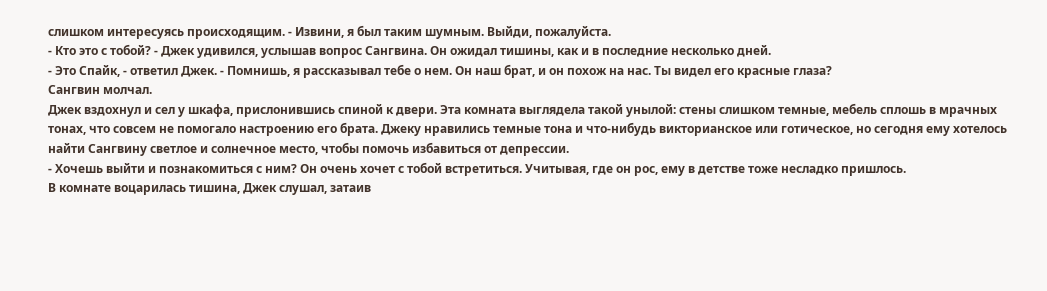слишком интересуясь происходящим. - Извини, я был таким шумным. Выйди, пожалуйста.
- Кто это с тобой? - Джек удивился, услышав вопрос Сангвина. Он ожидал тишины, как и в последние несколько дней.
- Это Спайк, - ответил Джек. - Помнишь, я рассказывал тебе о нем. Он наш брат, и он похож на нас. Ты видел его красные глаза?
Сангвин молчал.
Джек вздохнул и сел у шкафа, прислонившись спиной к двери. Эта комната выглядела такой унылой: стены слишком темные, мебель сплошь в мрачных тонах, что совсем не помогало настроению его брата. Джеку нравились темные тона и что-нибудь викторианское или готическое, но сегодня ему хотелось найти Сангвину светлое и солнечное место, чтобы помочь избавиться от депрессии.
- Хочешь выйти и познакомиться с ним? Он очень хочет с тобой встретиться. Учитывая, где он рос, ему в детстве тоже несладко пришлось.
В комнате воцарилась тишина, Джек слушал, затаив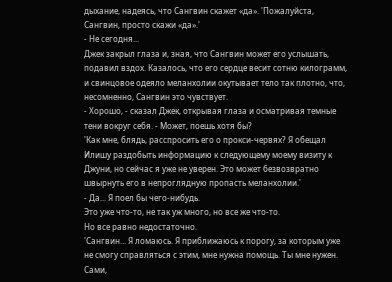дыхание, надеясь, что Сангвин скажет «да». 'Пожалуйста, Сангвин, просто скажи «да».'
- Не сегодня...
Джек закрыл глаза и, зная, что Сангвин может его услышать, подавил вздох. Казалось, что его сердце весит сотню килограмм, и свинцовое одеяло меланхолии окутывает тело так плотно, что, несомненно, Сангвин это чувствует.
- Хорошо, - сказал Джек, открывая глаза и осматривая темные тени вокруг себя. - Может, поешь хотя бы?
'Как мне, блядь, расспросить его о прокси-червях? Я обещал Илишу раздобыть информацию к следующему моему визиту к Джуни, но сейчас я уже не уверен. Это может безвозвратно швырнуть его в непроглядную пропасть меланхолии.'
- Да... Я поел бы чего-нибудь.
Это уже что-то, не так уж много, но все же что-то.
Но все равно недостаточно.
'Сангвин... Я ломаюсь. Я приближаюсь к порогу, за которым уже не смогу справляться с этим, мне нужна помощь. Ты мне нужен. Сами,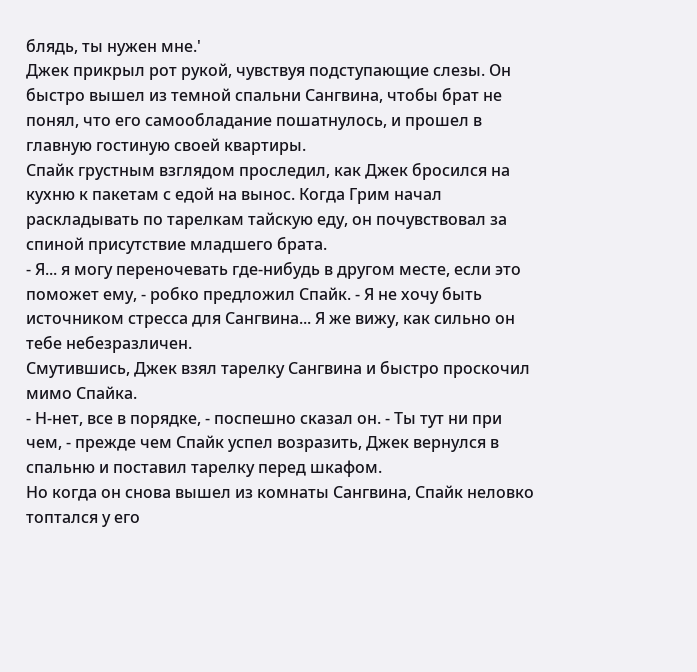блядь, ты нужен мне.'
Джек прикрыл рот рукой, чувствуя подступающие слезы. Он быстро вышел из темной спальни Сангвина, чтобы брат не понял, что его самообладание пошатнулось, и прошел в главную гостиную своей квартиры.
Спайк грустным взглядом проследил, как Джек бросился на кухню к пакетам с едой на вынос. Когда Грим начал раскладывать по тарелкам тайскую еду, он почувствовал за спиной присутствие младшего брата.
- Я... я могу переночевать где-нибудь в другом месте, если это поможет ему, - робко предложил Спайк. - Я не хочу быть источником стресса для Сангвина... Я же вижу, как сильно он тебе небезразличен.
Смутившись, Джек взял тарелку Сангвина и быстро проскочил мимо Спайка.
- Н-нет, все в порядке, - поспешно сказал он. - Ты тут ни при чем, - прежде чем Спайк успел возразить, Джек вернулся в спальню и поставил тарелку перед шкафом.
Но когда он снова вышел из комнаты Сангвина, Спайк неловко топтался у его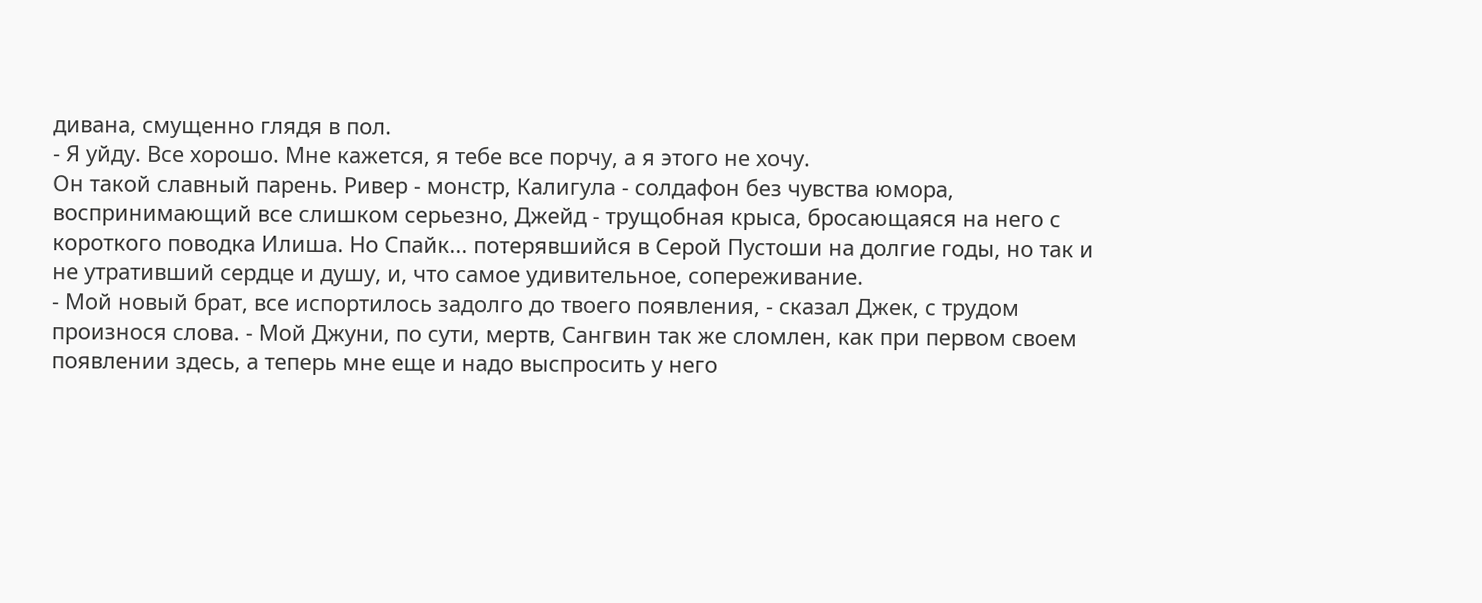дивана, смущенно глядя в пол.
- Я уйду. Все хорошо. Мне кажется, я тебе все порчу, а я этого не хочу.
Он такой славный парень. Ривер - монстр, Калигула - солдафон без чувства юмора, воспринимающий все слишком серьезно, Джейд - трущобная крыса, бросающаяся на него с короткого поводка Илиша. Но Спайк... потерявшийся в Серой Пустоши на долгие годы, но так и не утративший сердце и душу, и, что самое удивительное, сопереживание.
- Мой новый брат, все испортилось задолго до твоего появления, - сказал Джек, с трудом произнося слова. - Мой Джуни, по сути, мертв, Сангвин так же сломлен, как при первом своем появлении здесь, а теперь мне еще и надо выспросить у него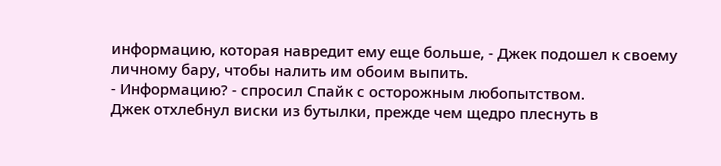информацию, которая навредит ему еще больше, - Джек подошел к своему личному бару, чтобы налить им обоим выпить.
- Информацию? - спросил Спайк с осторожным любопытством.
Джек отхлебнул виски из бутылки, прежде чем щедро плеснуть в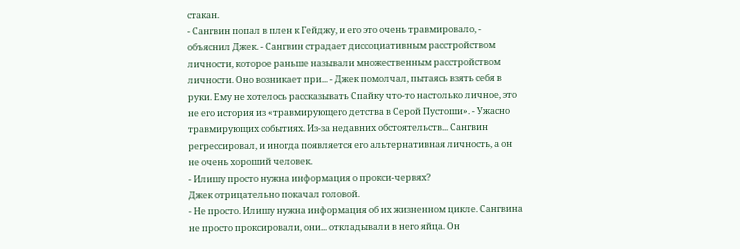стакан.
- Сангвин попал в плен к Гейджу, и его это очень травмировало, - объяснил Джек. - Сангвин страдает диссоциативным расстройством личности, которое раньше называли множественным расстройством личности. Оно возникает при... - Джек помолчал, пытаясь взять себя в руки. Ему не хотелось рассказывать Спайку что-то настолько личное, это не его история из «травмирующего детства в Серой Пустоши». - Ужасно травмирующих событиях. Из-за недавних обстоятельств... Сангвин регрессировал, и иногда появляется его альтернативная личность, а он не очень хороший человек.
- Илишу просто нужна информация о прокси-червях?
Джек отрицательно покачал головой.
- Не просто. Илишу нужна информация об их жизненном цикле. Сангвина не просто проксировали, они... откладывали в него яйца. Он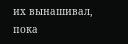их вынашивал, пока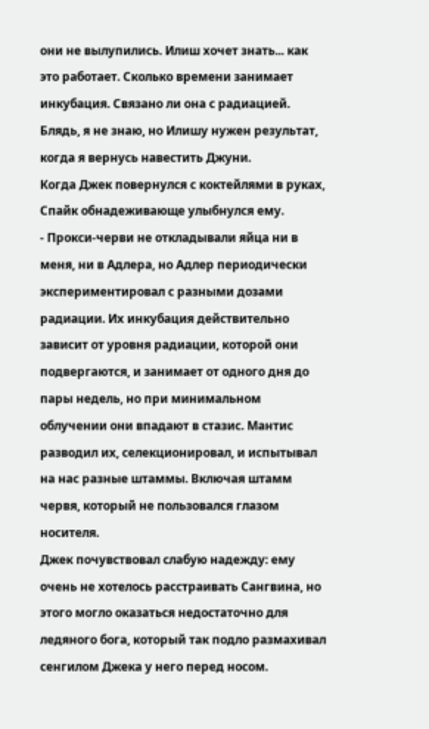они не вылупились. Илиш хочет знать... как это работает. Сколько времени занимает инкубация. Связано ли она с радиацией. Блядь, я не знаю, но Илишу нужен результат, когда я вернусь навестить Джуни.
Когда Джек повернулся с коктейлями в руках, Спайк обнадеживающе улыбнулся ему.
- Прокси-черви не откладывали яйца ни в меня, ни в Адлера, но Адлер периодически экспериментировал с разными дозами радиации. Их инкубация действительно зависит от уровня радиации, которой они подвергаются, и занимает от одного дня до пары недель, но при минимальном облучении они впадают в стазис. Мантис разводил их, селекционировал, и испытывал на нас разные штаммы. Включая штамм червя, который не пользовался глазом носителя.
Джек почувствовал слабую надежду: ему очень не хотелось расстраивать Сангвина, но этого могло оказаться недостаточно для ледяного бога, который так подло размахивал сенгилом Джека у него перед носом.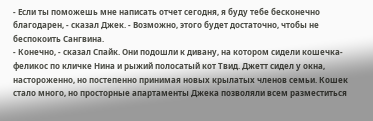- Если ты поможешь мне написать отчет сегодня, я буду тебе бесконечно благодарен, - сказал Джек. - Возможно, этого будет достаточно, чтобы не беспокоить Сангвина.
- Конечно, - сказал Спайк. Они подошли к дивану, на котором сидели кошечка-феликос по кличке Нина и рыжий полосатый кот Твид. Джетт сидел у окна, настороженно, но постепенно принимая новых крылатых членов семьи. Кошек стало много, но просторные апартаменты Джека позволяли всем разместиться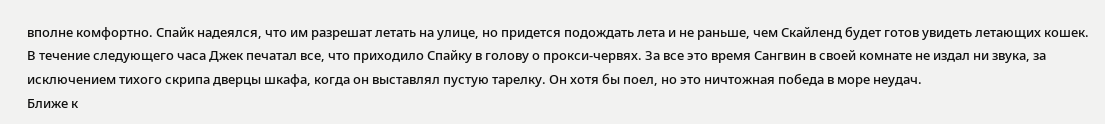вполне комфортно. Спайк надеялся, что им разрешат летать на улице, но придется подождать лета и не раньше, чем Скайленд будет готов увидеть летающих кошек.
В течение следующего часа Джек печатал все, что приходило Спайку в голову о прокси-червях. За все это время Сангвин в своей комнате не издал ни звука, за исключением тихого скрипа дверцы шкафа, когда он выставлял пустую тарелку. Он хотя бы поел, но это ничтожная победа в море неудач.
Ближе к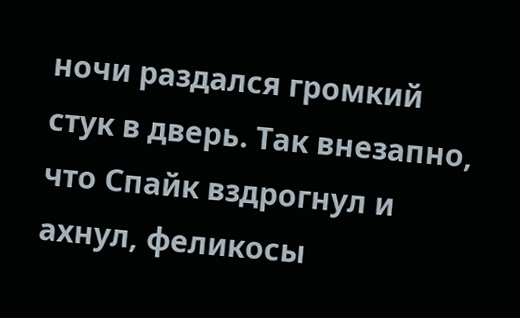ночи раздался громкий стук в дверь. Так внезапно, что Спайк вздрогнул и ахнул, феликосы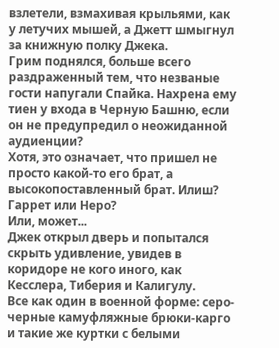взлетели, взмахивая крыльями, как у летучих мышей, а Джетт шмыгнул за книжную полку Джека.
Грим поднялся, больше всего раздраженный тем, что незваные гости напугали Спайка. Нахрена ему тиен у входа в Черную Башню, если он не предупредил о неожиданной аудиенции?
Хотя, это означает, что пришел не просто какой-то его брат, а высокопоставленный брат. Илиш? Гаррет или Неро?
Или, может...
Джек открыл дверь и попытался скрыть удивление, увидев в коридоре не кого иного, как Кесслера, Тиберия и Калигулу.
Все как один в военной форме: серо-черные камуфляжные брюки-карго и такие же куртки с белыми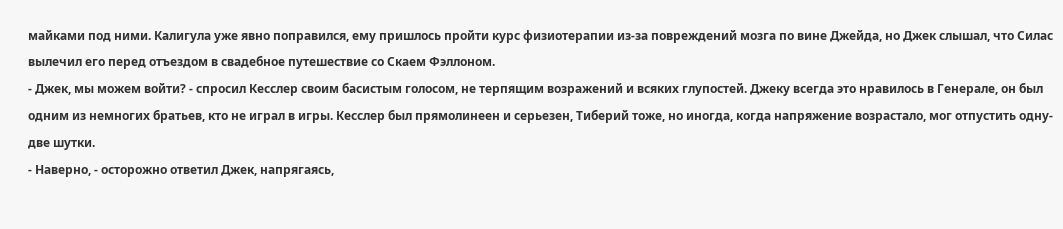майками под ними. Калигула уже явно поправился, ему пришлось пройти курс физиотерапии из-за повреждений мозга по вине Джейда, но Джек слышал, что Силас вылечил его перед отъездом в свадебное путешествие со Скаем Фэллоном.
- Джек, мы можем войти? - спросил Кесслер своим басистым голосом, не терпящим возражений и всяких глупостей. Джеку всегда это нравилось в Генерале, он был одним из немногих братьев, кто не играл в игры. Кесслер был прямолинеен и серьезен, Тиберий тоже, но иногда, когда напряжение возрастало, мог отпустить одну-две шутки.
- Наверно, - осторожно ответил Джек, напрягаясь,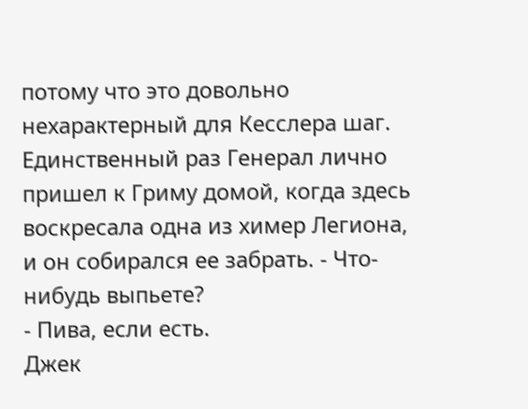потому что это довольно нехарактерный для Кесслера шаг. Единственный раз Генерал лично пришел к Гриму домой, когда здесь воскресала одна из химер Легиона, и он собирался ее забрать. - Что-нибудь выпьете?
- Пива, если есть.
Джек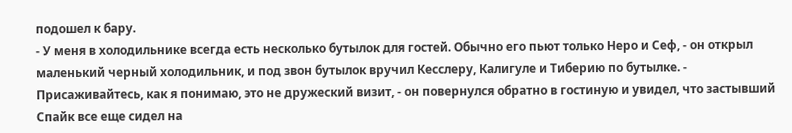подошел к бару.
- У меня в холодильнике всегда есть несколько бутылок для гостей. Обычно его пьют только Неро и Сеф, - он открыл маленький черный холодильник, и под звон бутылок вручил Кесслеру, Калигуле и Тиберию по бутылке. - Присаживайтесь, как я понимаю, это не дружеский визит, - он повернулся обратно в гостиную и увидел, что застывший Спайк все еще сидел на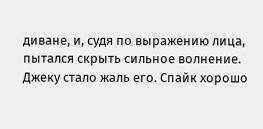диване, и, судя по выражению лица, пытался скрыть сильное волнение.
Джеку стало жаль его. Спайк хорошо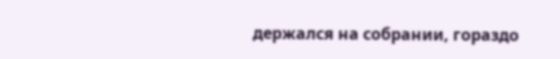держался на собрании, гораздо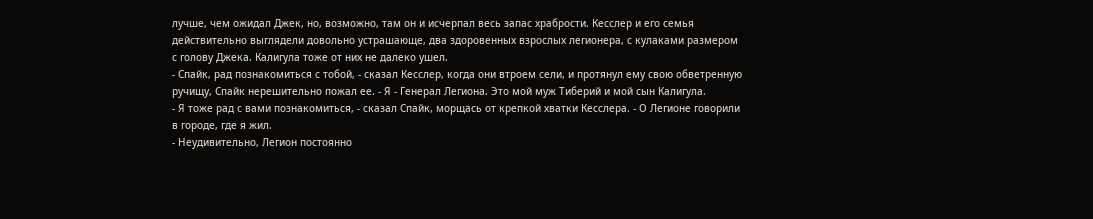лучше, чем ожидал Джек, но, возможно, там он и исчерпал весь запас храбрости. Кесслер и его семья действительно выглядели довольно устрашающе, два здоровенных взрослых легионера, с кулаками размером с голову Джека. Калигула тоже от них не далеко ушел.
- Спайк, рад познакомиться с тобой, - сказал Кесслер, когда они втроем сели, и протянул ему свою обветренную ручищу, Спайк нерешительно пожал ее. - Я - Генерал Легиона. Это мой муж Тиберий и мой сын Калигула.
- Я тоже рад с вами познакомиться, - сказал Спайк, морщась от крепкой хватки Кесслера. - О Легионе говорили в городе, где я жил.
- Неудивительно, Легион постоянно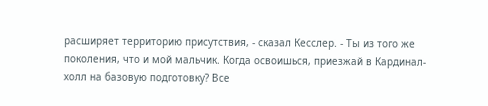расширяет территорию присутствия, - сказал Кесслер. - Ты из того же поколения, что и мой мальчик. Когда освоишься, приезжай в Кардинал-холл на базовую подготовку? Все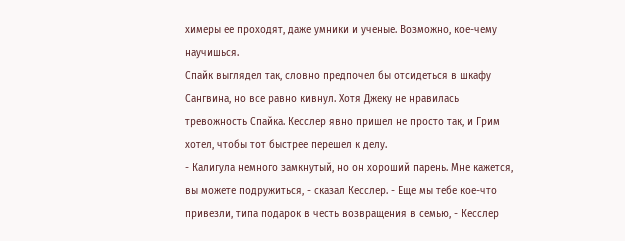химеры ее проходят, даже умники и ученые. Возможно, кое-чему научишься.
Спайк выглядел так, словно предпочел бы отсидеться в шкафу Сангвина, но все равно кивнул. Хотя Джеку не нравилась тревожность Спайка. Кесслер явно пришел не просто так, и Грим хотел, чтобы тот быстрее перешел к делу.
- Калигула немного замкнутый, но он хороший парень. Мне кажется, вы можете подружиться, - сказал Кесслер. - Еще мы тебе кое-что привезли, типа подарок в честь возвращения в семью, - Кесслер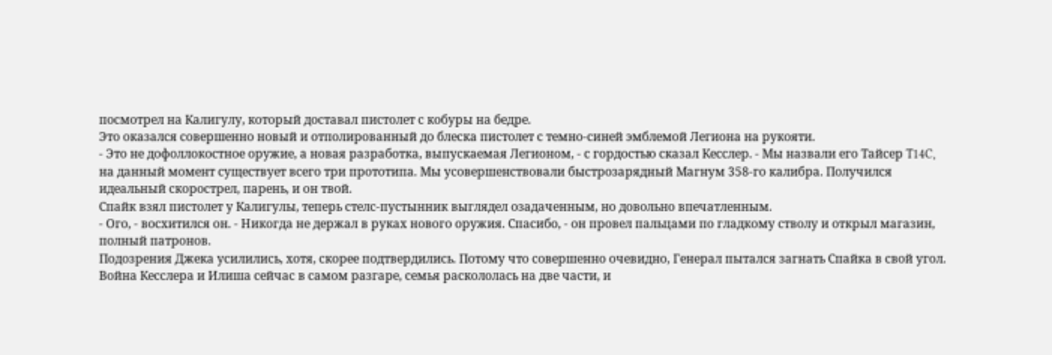посмотрел на Калигулу, который доставал пистолет с кобуры на бедре.
Это оказался совершенно новый и отполированный до блеска пистолет с темно-синей эмблемой Легиона на рукояти.
- Это не дофоллокостное оружие, а новая разработка, выпускаемая Легионом, - с гордостью сказал Кесслер. - Мы назвали его Тайсер T14C, на данный момент существует всего три прототипа. Мы усовершенствовали быстрозарядный Магнум 358-го калибра. Получился идеальный скорострел, парень, и он твой.
Спайк взял пистолет у Калигулы, теперь стелс-пустынник выглядел озадаченным, но довольно впечатленным.
- Ого, - восхитился он. - Никогда не держал в руках нового оружия. Спасибо, - он провел пальцами по гладкому стволу и открыл магазин, полный патронов.
Подозрения Джека усилились, хотя, скорее подтвердились. Потому что совершенно очевидно, Генерал пытался загнать Спайка в свой угол. Война Кесслера и Илиша сейчас в самом разгаре, семья раскололась на две части, и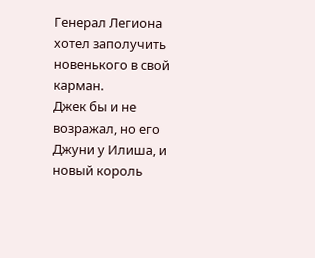Генерал Легиона хотел заполучить новенького в свой карман.
Джек бы и не возражал, но его Джуни у Илиша, и новый король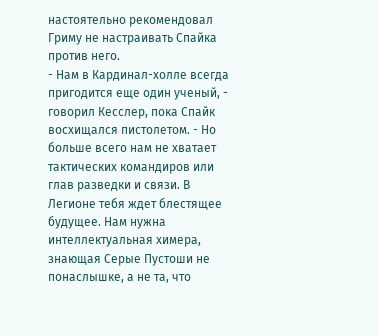настоятельно рекомендовал Гриму не настраивать Спайка против него.
- Нам в Кардинал-холле всегда пригодится еще один ученый, - говорил Кесслер, пока Спайк восхищался пистолетом. - Но больше всего нам не хватает тактических командиров или глав разведки и связи. В Легионе тебя ждет блестящее будущее. Нам нужна интеллектуальная химера, знающая Серые Пустоши не понаслышке, а не та, что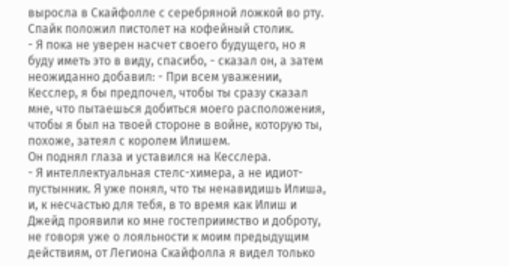выросла в Скайфолле с серебряной ложкой во рту.
Спайк положил пистолет на кофейный столик.
- Я пока не уверен насчет своего будущего, но я буду иметь это в виду, спасибо, - сказал он, а затем неожиданно добавил: - При всем уважении, Кесслер, я бы предпочел, чтобы ты сразу сказал мне, что пытаешься добиться моего расположения, чтобы я был на твоей стороне в войне, которую ты, похоже, затеял с королем Илишем.
Он поднял глаза и уставился на Кесслера.
- Я интеллектуальная стелс-химера, а не идиот-пустынник. Я уже понял, что ты ненавидишь Илиша, и, к несчастью для тебя, в то время как Илиш и Джейд проявили ко мне гостеприимство и доброту, не говоря уже о лояльности к моим предыдущим действиям, от Легиона Скайфолла я видел только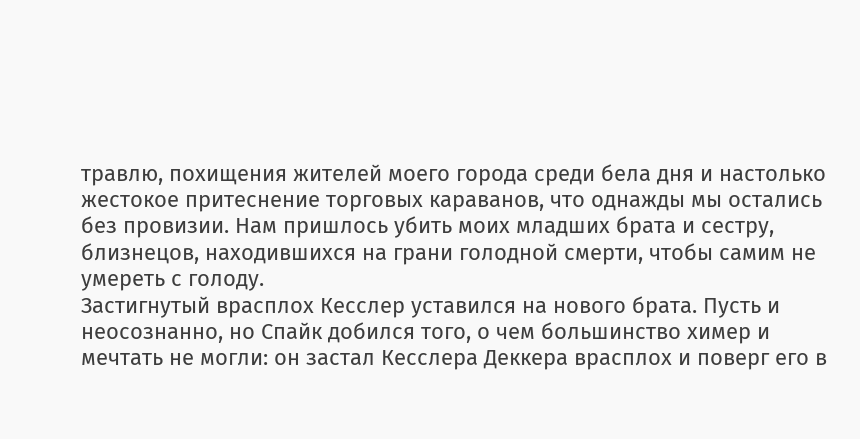травлю, похищения жителей моего города среди бела дня и настолько жестокое притеснение торговых караванов, что однажды мы остались без провизии. Нам пришлось убить моих младших брата и сестру, близнецов, находившихся на грани голодной смерти, чтобы самим не умереть с голоду.
Застигнутый врасплох Кесслер уставился на нового брата. Пусть и неосознанно, но Спайк добился того, о чем большинство химер и мечтать не могли: он застал Кесслера Деккера врасплох и поверг его в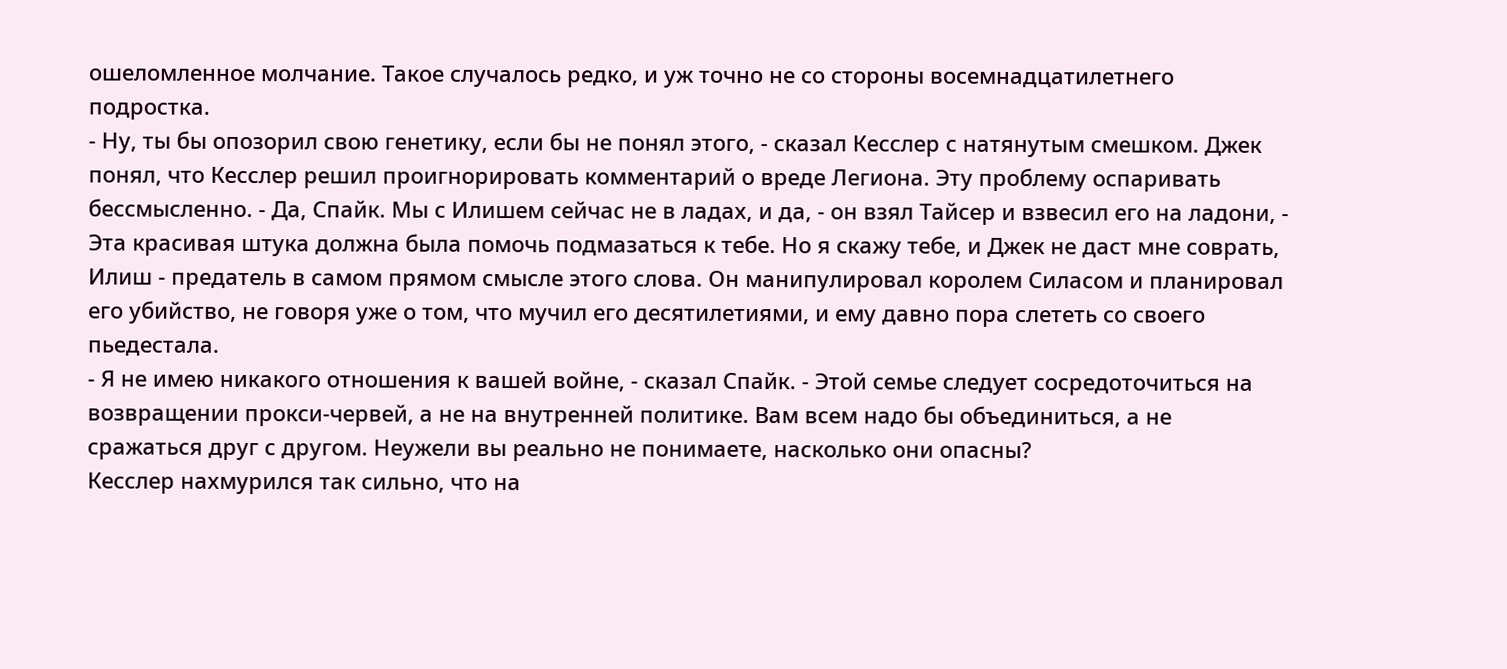ошеломленное молчание. Такое случалось редко, и уж точно не со стороны восемнадцатилетнего подростка.
- Ну, ты бы опозорил свою генетику, если бы не понял этого, - сказал Кесслер с натянутым смешком. Джек понял, что Кесслер решил проигнорировать комментарий о вреде Легиона. Эту проблему оспаривать бессмысленно. - Да, Спайк. Мы с Илишем сейчас не в ладах, и да, - он взял Тайсер и взвесил его на ладони, - Эта красивая штука должна была помочь подмазаться к тебе. Но я скажу тебе, и Джек не даст мне соврать, Илиш - предатель в самом прямом смысле этого слова. Он манипулировал королем Силасом и планировал его убийство, не говоря уже о том, что мучил его десятилетиями, и ему давно пора слететь со своего пьедестала.
- Я не имею никакого отношения к вашей войне, - сказал Спайк. - Этой семье следует сосредоточиться на возвращении прокси-червей, а не на внутренней политике. Вам всем надо бы объединиться, а не сражаться друг с другом. Неужели вы реально не понимаете, насколько они опасны?
Кесслер нахмурился так сильно, что на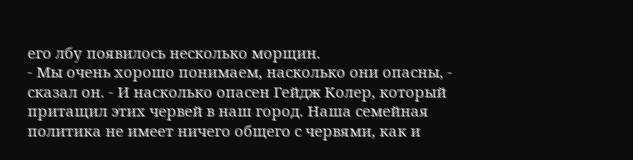его лбу появилось несколько морщин.
- Мы очень хорошо понимаем, насколько они опасны, - сказал он. - И насколько опасен Гейдж Колер, который притащил этих червей в наш город. Наша семейная политика не имеет ничего общего с червями, как и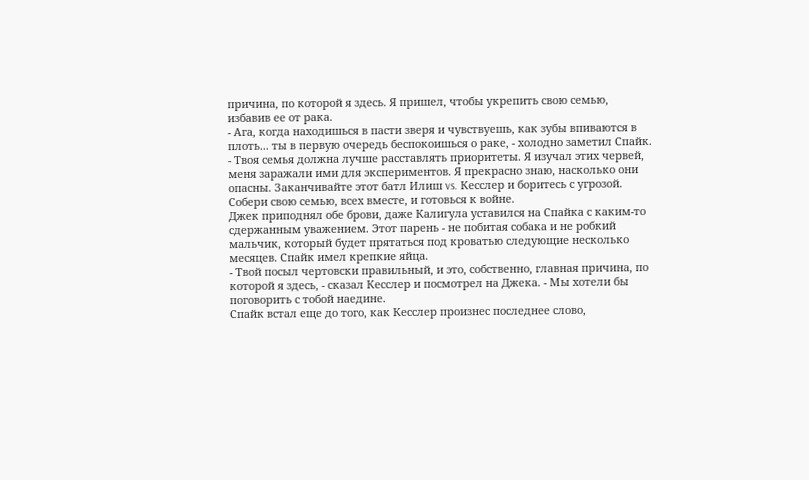причина, по которой я здесь. Я пришел, чтобы укрепить свою семью, избавив ее от рака.
- Ага, когда находишься в пасти зверя и чувствуешь, как зубы впиваются в плоть... ты в первую очередь беспокоишься о раке, - холодно заметил Спайк. - Твоя семья должна лучше расставлять приоритеты. Я изучал этих червей, меня заражали ими для экспериментов. Я прекрасно знаю, насколько они опасны. Заканчивайте этот батл Илиш vs. Кесслер и боритесь с угрозой. Собери свою семью, всех вместе, и готовься к войне.
Джек приподнял обе брови, даже Калигула уставился на Спайка с каким-то сдержанным уважением. Этот парень - не побитая собака и не робкий мальчик, который будет прятаться под кроватью следующие несколько месяцев. Спайк имел крепкие яйца.
- Твой посыл чертовски правильный, и это, собственно, главная причина, по которой я здесь, - сказал Кесслер и посмотрел на Джека. - Мы хотели бы поговорить с тобой наедине.
Спайк встал еще до того, как Кесслер произнес последнее слово,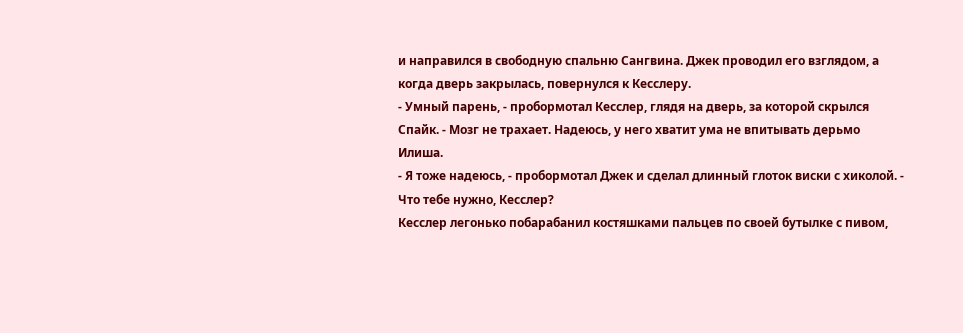и направился в свободную спальню Сангвина. Джек проводил его взглядом, а когда дверь закрылась, повернулся к Кесслеру.
- Умный парень, - пробормотал Кесслер, глядя на дверь, за которой скрылся Спайк. - Мозг не трахает. Надеюсь, у него хватит ума не впитывать дерьмо Илиша.
- Я тоже надеюсь, - пробормотал Джек и сделал длинный глоток виски с хиколой. - Что тебе нужно, Кесслер?
Кесслер легонько побарабанил костяшками пальцев по своей бутылке с пивом,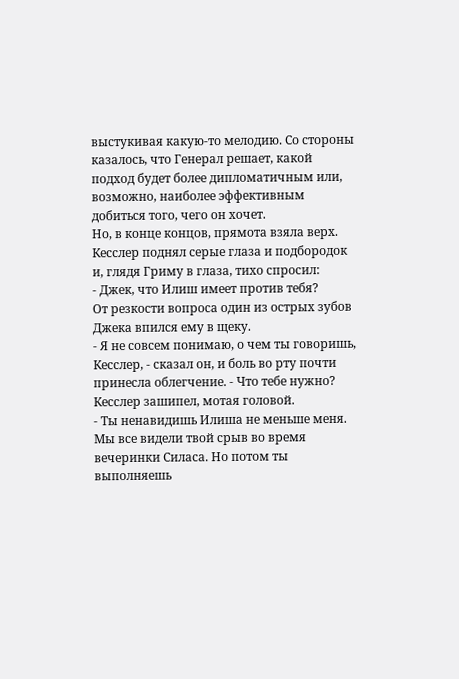выстукивая какую-то мелодию. Со стороны казалось, что Генерал решает, какой подход будет более дипломатичным или, возможно, наиболее эффективным добиться того, чего он хочет.
Но, в конце концов, прямота взяла верх. Кесслер поднял серые глаза и подбородок и, глядя Гриму в глаза, тихо спросил:
- Джек, что Илиш имеет против тебя?
От резкости вопроса один из острых зубов Джека впился ему в щеку.
- Я не совсем понимаю, о чем ты говоришь, Кесслер, - сказал он, и боль во рту почти принесла облегчение. - Что тебе нужно?
Кесслер зашипел, мотая головой.
- Ты ненавидишь Илиша не меньше меня. Мы все видели твой срыв во время вечеринки Силаса. Но потом ты выполняешь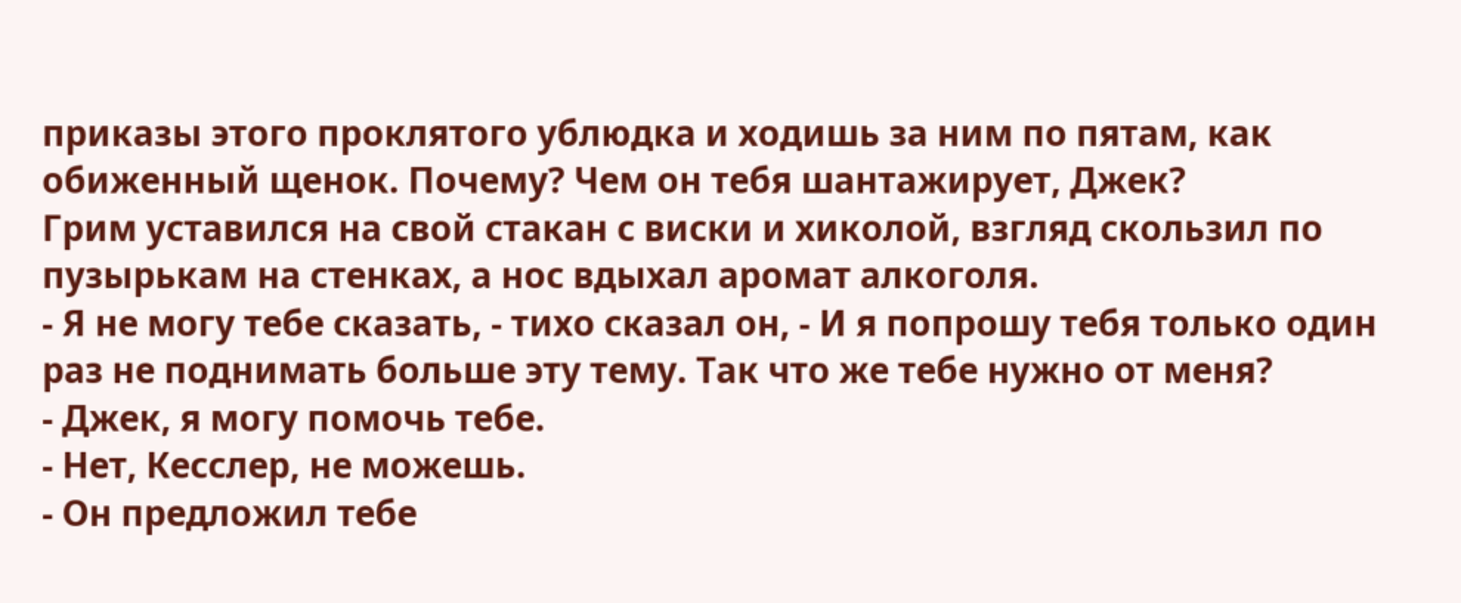приказы этого проклятого ублюдка и ходишь за ним по пятам, как обиженный щенок. Почему? Чем он тебя шантажирует, Джек?
Грим уставился на свой стакан с виски и хиколой, взгляд скользил по пузырькам на стенках, а нос вдыхал аромат алкоголя.
- Я не могу тебе сказать, - тихо сказал он, - И я попрошу тебя только один раз не поднимать больше эту тему. Так что же тебе нужно от меня?
- Джек, я могу помочь тебе.
- Нет, Кесслер, не можешь.
- Он предложил тебе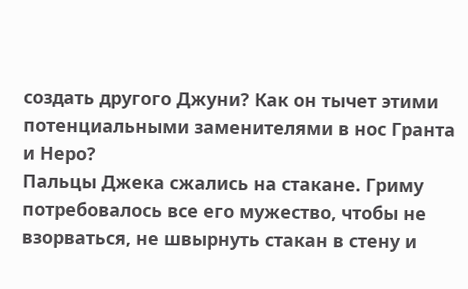создать другого Джуни? Как он тычет этими потенциальными заменителями в нос Гранта и Неро?
Пальцы Джека сжались на стакане. Гриму потребовалось все его мужество, чтобы не взорваться, не швырнуть стакан в стену и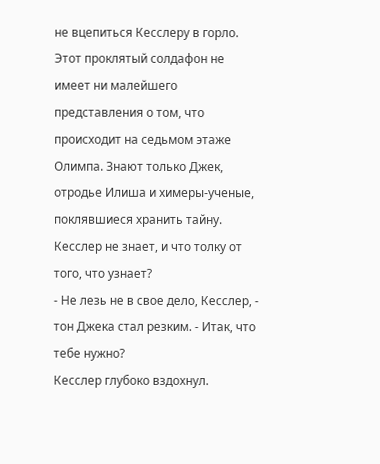не вцепиться Кесслеру в горло. Этот проклятый солдафон не имеет ни малейшего представления о том, что происходит на седьмом этаже Олимпа. Знают только Джек, отродье Илиша и химеры-ученые, поклявшиеся хранить тайну.
Кесслер не знает, и что толку от того, что узнает?
- Не лезь не в свое дело, Кесслер, - тон Джека стал резким. - Итак, что тебе нужно?
Кесслер глубоко вздохнул.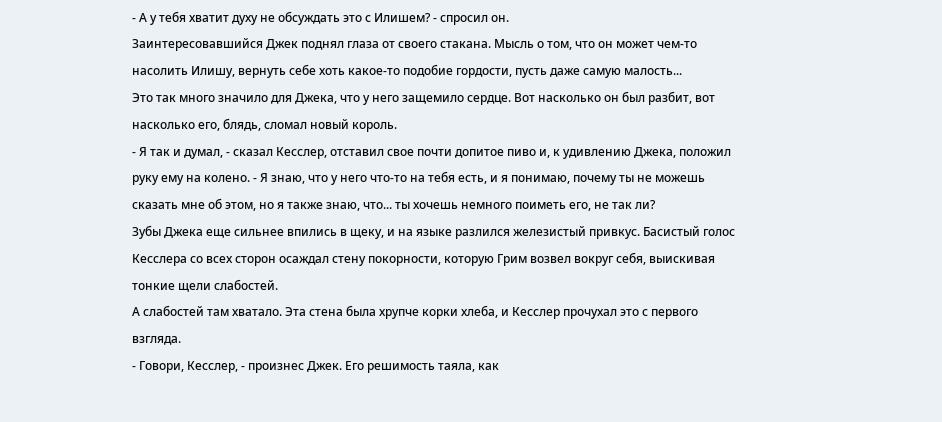- А у тебя хватит духу не обсуждать это с Илишем? - спросил он.
Заинтересовавшийся Джек поднял глаза от своего стакана. Мысль о том, что он может чем-то насолить Илишу, вернуть себе хоть какое-то подобие гордости, пусть даже самую малость...
Это так много значило для Джека, что у него защемило сердце. Вот насколько он был разбит, вот насколько его, блядь, сломал новый король.
- Я так и думал, - сказал Кесслер, отставил свое почти допитое пиво и, к удивлению Джека, положил руку ему на колено. - Я знаю, что у него что-то на тебя есть, и я понимаю, почему ты не можешь сказать мне об этом, но я также знаю, что... ты хочешь немного поиметь его, не так ли?
Зубы Джека еще сильнее впились в щеку, и на языке разлился железистый привкус. Басистый голос Кесслера со всех сторон осаждал стену покорности, которую Грим возвел вокруг себя, выискивая тонкие щели слабостей.
А слабостей там хватало. Эта стена была хрупче корки хлеба, и Кесслер прочухал это с первого взгляда.
- Говори, Кесслер, - произнес Джек. Его решимость таяла, как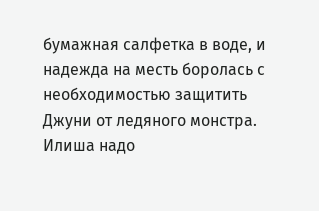бумажная салфетка в воде, и надежда на месть боролась с необходимостью защитить Джуни от ледяного монстра. Илиша надо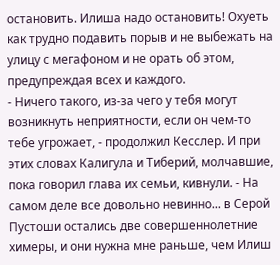остановить. Илиша надо остановить! Охуеть как трудно подавить порыв и не выбежать на улицу с мегафоном и не орать об этом, предупреждая всех и каждого.
- Ничего такого, из-за чего у тебя могут возникнуть неприятности, если он чем-то тебе угрожает, - продолжил Кесслер. И при этих словах Калигула и Тиберий, молчавшие, пока говорил глава их семьи, кивнули. - На самом деле все довольно невинно... в Серой Пустоши остались две совершеннолетние химеры, и они нужна мне раньше, чем Илиш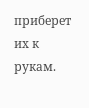приберет их к рукам.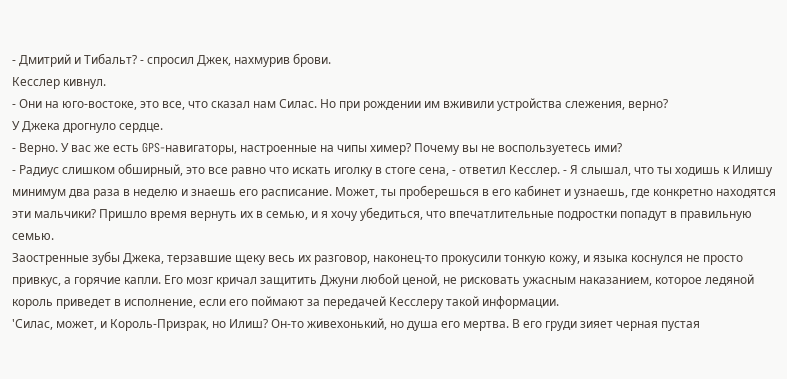- Дмитрий и Тибальт? - спросил Джек, нахмурив брови.
Кесслер кивнул.
- Они на юго-востоке, это все, что сказал нам Силас. Но при рождении им вживили устройства слежения, верно?
У Джека дрогнуло сердце.
- Верно. У вас же есть GPS-навигаторы, настроенные на чипы химер? Почему вы не воспользуетесь ими?
- Радиус слишком обширный, это все равно что искать иголку в стоге сена, - ответил Кесслер. - Я слышал, что ты ходишь к Илишу минимум два раза в неделю и знаешь его расписание. Может, ты проберешься в его кабинет и узнаешь, где конкретно находятся эти мальчики? Пришло время вернуть их в семью, и я хочу убедиться, что впечатлительные подростки попадут в правильную семью.
Заостренные зубы Джека, терзавшие щеку весь их разговор, наконец-то прокусили тонкую кожу, и языка коснулся не просто привкус, а горячие капли. Его мозг кричал защитить Джуни любой ценой, не рисковать ужасным наказанием, которое ледяной король приведет в исполнение, если его поймают за передачей Кесслеру такой информации.
'Силас, может, и Король-Призрак, но Илиш? Он-то живехонький, но душа его мертва. В его груди зияет черная пустая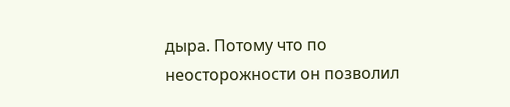дыра. Потому что по неосторожности он позволил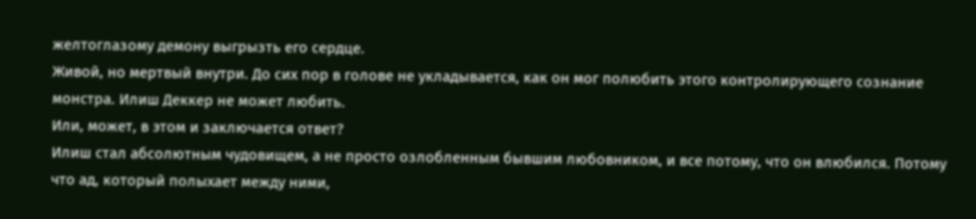желтоглазому демону выгрызть его сердце.
Живой, но мертвый внутри. До сих пор в голове не укладывается, как он мог полюбить этого контролирующего сознание монстра. Илиш Деккер не может любить.
Или, может, в этом и заключается ответ?
Илиш стал абсолютным чудовищем, а не просто озлобленным бывшим любовником, и все потому, что он влюбился. Потому что ад, который полыхает между ними,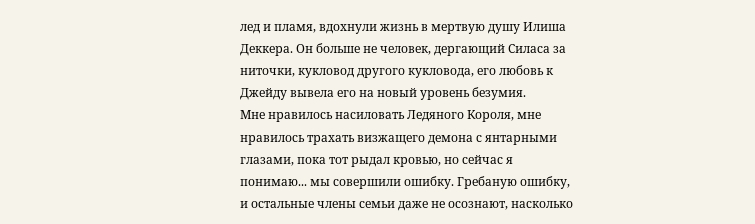лед и пламя, вдохнули жизнь в мертвую душу Илиша Деккера. Он больше не человек, дергающий Силаса за ниточки, кукловод другого кукловода, его любовь к Джейду вывела его на новый уровень безумия.
Мне нравилось насиловать Ледяного Короля, мне нравилось трахать визжащего демона с янтарными глазами, пока тот рыдал кровью, но сейчас я понимаю... мы совершили ошибку. Гребаную ошибку, и остальные члены семьи даже не осознают, насколько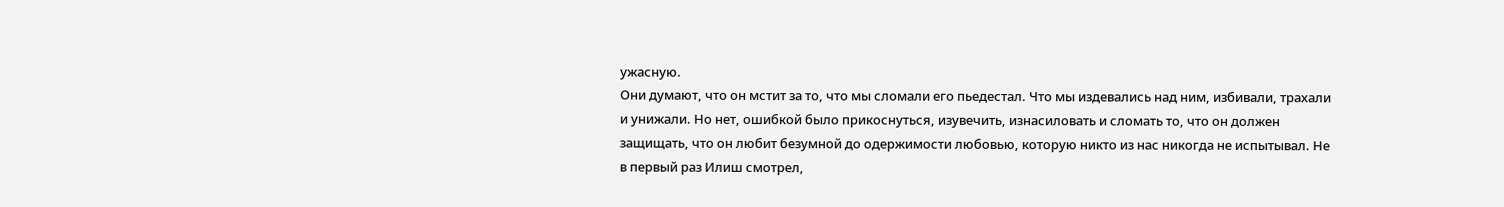ужасную.
Они думают, что он мстит за то, что мы сломали его пьедестал. Что мы издевались над ним, избивали, трахали и унижали. Но нет, ошибкой было прикоснуться, изувечить, изнасиловать и сломать то, что он должен защищать, что он любит безумной до одержимости любовью, которую никто из нас никогда не испытывал. Не в первый раз Илиш смотрел,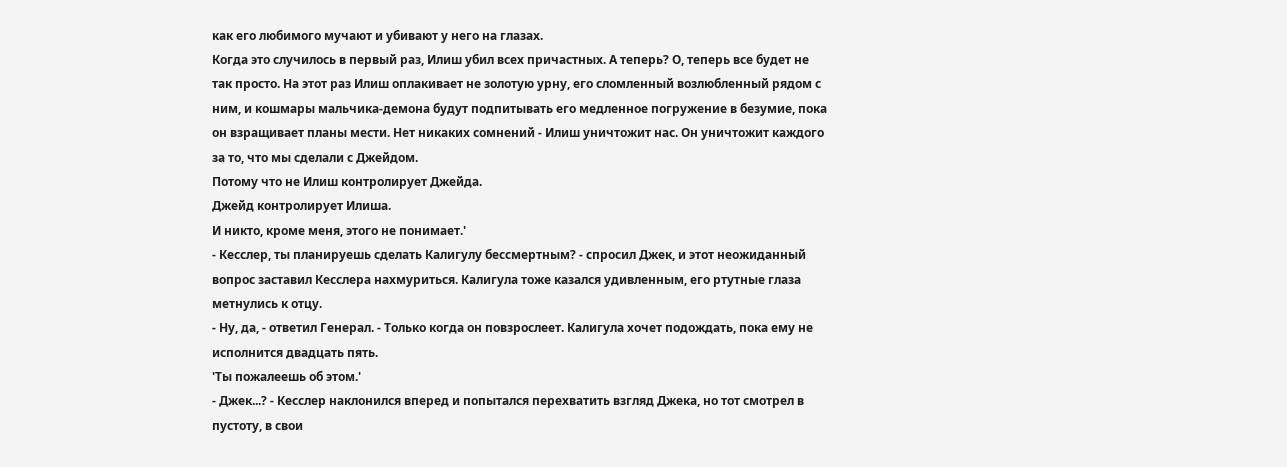как его любимого мучают и убивают у него на глазах.
Когда это случилось в первый раз, Илиш убил всех причастных. А теперь? О, теперь все будет не так просто. На этот раз Илиш оплакивает не золотую урну, его сломленный возлюбленный рядом с ним, и кошмары мальчика-демона будут подпитывать его медленное погружение в безумие, пока он взращивает планы мести. Нет никаких сомнений - Илиш уничтожит нас. Он уничтожит каждого за то, что мы сделали с Джейдом.
Потому что не Илиш контролирует Джейда.
Джейд контролирует Илиша.
И никто, кроме меня, этого не понимает.'
- Кесслер, ты планируешь сделать Калигулу бессмертным? - спросил Джек, и этот неожиданный вопрос заставил Кесслера нахмуриться. Калигула тоже казался удивленным, его ртутные глаза метнулись к отцу.
- Ну, да, - ответил Генерал. - Только когда он повзрослеет. Калигула хочет подождать, пока ему не исполнится двадцать пять.
'Ты пожалеешь об этом.'
- Джек...? - Кесслер наклонился вперед и попытался перехватить взгляд Джека, но тот смотрел в пустоту, в свои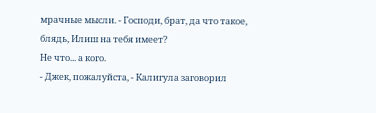мрачные мысли. - Господи, брат, да что такое, блядь, Илиш на тебя имеет?
Не что... а кого.
- Джек, пожалуйста, - Калигула заговорил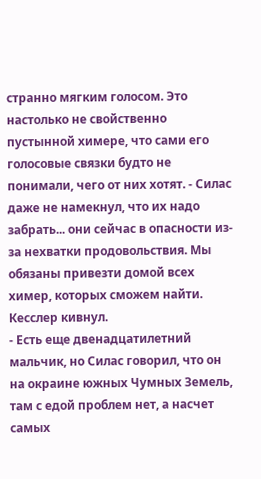странно мягким голосом. Это настолько не свойственно пустынной химере, что сами его голосовые связки будто не понимали, чего от них хотят. - Силас даже не намекнул, что их надо забрать... они сейчас в опасности из-за нехватки продовольствия. Мы обязаны привезти домой всех химер, которых сможем найти.
Кесслер кивнул.
- Есть еще двенадцатилетний мальчик, но Силас говорил, что он на окраине южных Чумных Земель, там с едой проблем нет, а насчет самых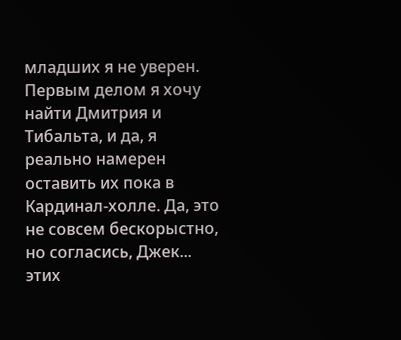младших я не уверен. Первым делом я хочу найти Дмитрия и Тибальта, и да, я реально намерен оставить их пока в Кардинал-холле. Да, это не совсем бескорыстно, но согласись, Джек... этих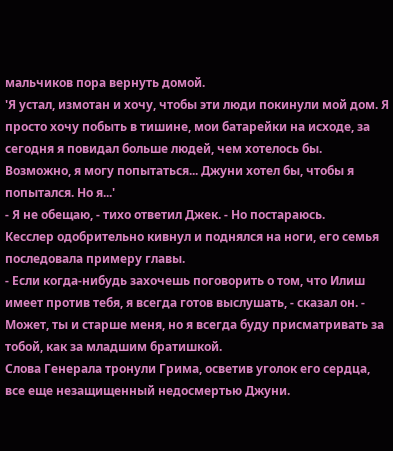мальчиков пора вернуть домой.
'Я устал, измотан и хочу, чтобы эти люди покинули мой дом. Я просто хочу побыть в тишине, мои батарейки на исходе, за сегодня я повидал больше людей, чем хотелось бы.
Возможно, я могу попытаться... Джуни хотел бы, чтобы я попытался. Но я...'
- Я не обещаю, - тихо ответил Джек. - Но постараюсь.
Кесслер одобрительно кивнул и поднялся на ноги, его семья последовала примеру главы.
- Если когда-нибудь захочешь поговорить о том, что Илиш имеет против тебя, я всегда готов выслушать, - сказал он. - Может, ты и старше меня, но я всегда буду присматривать за тобой, как за младшим братишкой.
Слова Генерала тронули Грима, осветив уголок его сердца, все еще незащищенный недосмертью Джуни.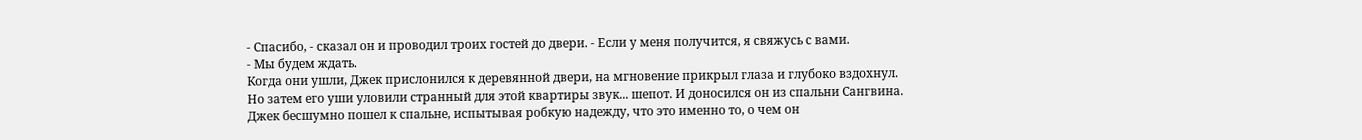- Спасибо, - сказал он и проводил троих гостей до двери. - Если у меня получится, я свяжусь с вами.
- Мы будем ждать.
Когда они ушли, Джек прислонился к деревянной двери, на мгновение прикрыл глаза и глубоко вздохнул.
Но затем его уши уловили странный для этой квартиры звук... шепот. И доносился он из спальни Сангвина.
Джек бесшумно пошел к спальне, испытывая робкую надежду, что это именно то, о чем он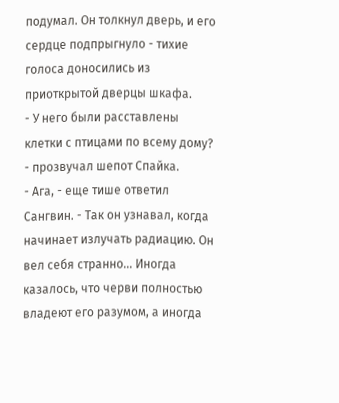подумал. Он толкнул дверь, и его сердце подпрыгнуло - тихие голоса доносились из приоткрытой дверцы шкафа.
- У него были расставлены клетки с птицами по всему дому? - прозвучал шепот Спайка.
- Ага, - еще тише ответил Сангвин. - Так он узнавал, когда начинает излучать радиацию. Он вел себя странно... Иногда казалось, что черви полностью владеют его разумом, а иногда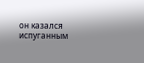он казался испуганным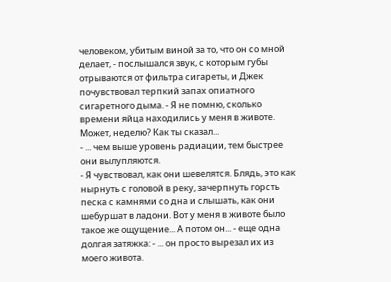человеком, убитым виной за то, что он со мной делает, - послышался звук, с которым губы отрываются от фильтра сигареты, и Джек почувствовал терпкий запах опиатного сигаретного дыма. - Я не помню, сколько времени яйца находились у меня в животе. Может, неделю? Как ты сказал...
- ... чем выше уровень радиации, тем быстрее они вылупляются.
- Я чувствовал, как они шевелятся. Блядь, это как нырнуть с головой в реку, зачерпнуть горсть песка с камнями со дна и слышать, как они шебуршат в ладони. Вот у меня в животе было такое же ощущение... А потом он... - еще одна долгая затяжка: - ... он просто вырезал их из моего живота.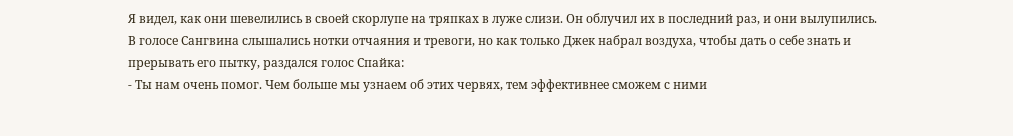Я видел, как они шевелились в своей скорлупе на тряпках в луже слизи. Он облучил их в последний раз, и они вылупились.
В голосе Сангвина слышались нотки отчаяния и тревоги, но как только Джек набрал воздуха, чтобы дать о себе знать и прерывать его пытку, раздался голос Спайка:
- Ты нам очень помог. Чем больше мы узнаем об этих червях, тем эффективнее сможем с ними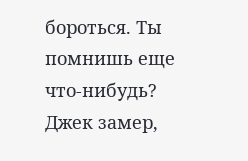бороться. Ты помнишь еще что-нибудь?
Джек замер,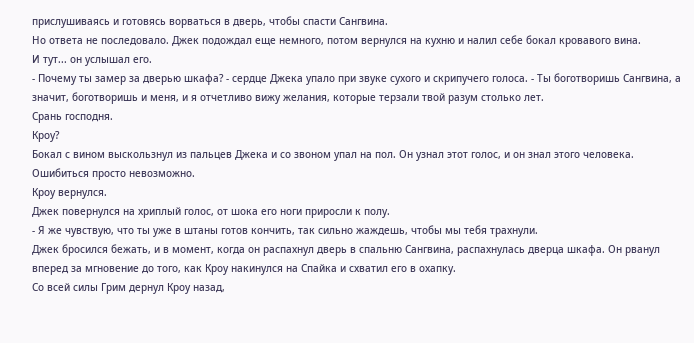прислушиваясь и готовясь ворваться в дверь, чтобы спасти Сангвина.
Но ответа не последовало. Джек подождал еще немного, потом вернулся на кухню и налил себе бокал кровавого вина.
И тут... он услышал его.
- Почему ты замер за дверью шкафа? - сердце Джека упало при звуке сухого и скрипучего голоса. - Ты боготворишь Сангвина, а значит, боготворишь и меня, и я отчетливо вижу желания, которые терзали твой разум столько лет.
Срань господня.
Кроу?
Бокал с вином выскользнул из пальцев Джека и со звоном упал на пол. Он узнал этот голос, и он знал этого человека. Ошибиться просто невозможно.
Кроу вернулся.
Джек повернулся на хриплый голос, от шока его ноги приросли к полу.
- Я же чувствую, что ты уже в штаны готов кончить, так сильно жаждешь, чтобы мы тебя трахнули.
Джек бросился бежать, и в момент, когда он распахнул дверь в спальню Сангвина, распахнулась дверца шкафа. Он рванул вперед за мгновение до того, как Кроу накинулся на Спайка и схватил его в охапку.
Со всей силы Грим дернул Кроу назад,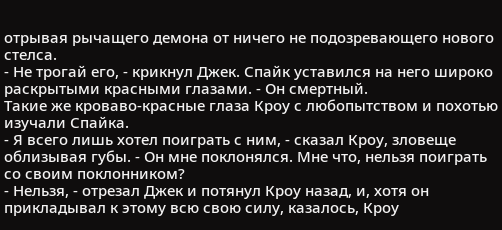отрывая рычащего демона от ничего не подозревающего нового стелса.
- Не трогай его, - крикнул Джек. Спайк уставился на него широко раскрытыми красными глазами. - Он смертный.
Такие же кроваво-красные глаза Кроу с любопытством и похотью изучали Спайка.
- Я всего лишь хотел поиграть с ним, - сказал Кроу, зловеще облизывая губы. - Он мне поклонялся. Мне что, нельзя поиграть со своим поклонником?
- Нельзя, - отрезал Джек и потянул Кроу назад, и, хотя он прикладывал к этому всю свою силу, казалось, Кроу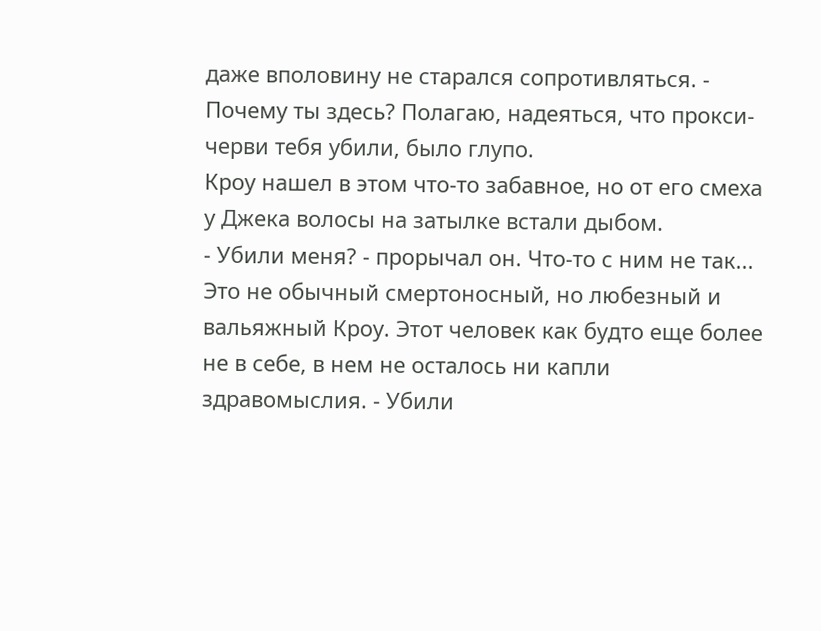даже вполовину не старался сопротивляться. - Почему ты здесь? Полагаю, надеяться, что прокси-черви тебя убили, было глупо.
Кроу нашел в этом что-то забавное, но от его смеха у Джека волосы на затылке встали дыбом.
- Убили меня? - прорычал он. Что-то с ним не так... Это не обычный смертоносный, но любезный и вальяжный Кроу. Этот человек как будто еще более не в себе, в нем не осталось ни капли здравомыслия. - Убили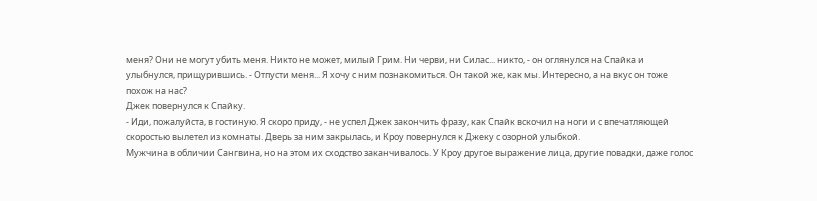меня? Они не могут убить меня. Никто не может, милый Грим. Ни черви, ни Силас... никто, - он оглянулся на Спайка и улыбнулся, прищурившись. - Отпусти меня... Я хочу с ним познакомиться. Он такой же, как мы. Интересно, а на вкус он тоже похож на нас?
Джек повернулся к Спайку.
- Иди, пожалуйста, в гостиную. Я скоро приду, - не успел Джек закончить фразу, как Спайк вскочил на ноги и с впечатляющей скоростью вылетел из комнаты. Дверь за ним закрылась, и Кроу повернулся к Джеку с озорной улыбкой.
Мужчина в обличии Сангвина, но на этом их сходство заканчивалось. У Кроу другое выражение лица, другие повадки, даже голос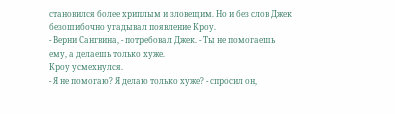становился более хриплым и зловещим. Но и без слов Джек безошибочно угадывал появление Кроу.
- Верни Сангвина, - потребовал Джек. - Ты не помогаешь ему, а делаешь только хуже.
Кроу усмехнулся.
- Я не помогаю? Я делаю только хуже? - спросил он,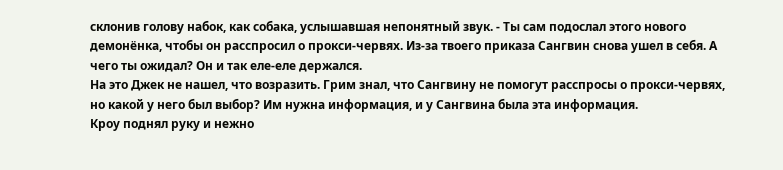склонив голову набок, как собака, услышавшая непонятный звук. - Ты сам подослал этого нового демонёнка, чтобы он расспросил о прокси-червях. Из-за твоего приказа Сангвин снова ушел в себя. А чего ты ожидал? Он и так еле-еле держался.
На это Джек не нашел, что возразить. Грим знал, что Сангвину не помогут расспросы о прокси-червях, но какой у него был выбор? Им нужна информация, и у Сангвина была эта информация.
Кроу поднял руку и нежно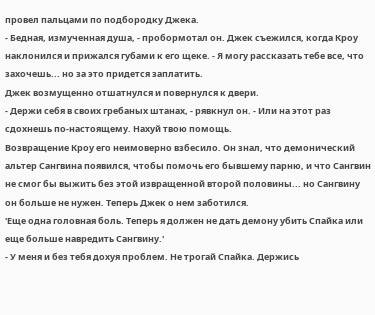провел пальцами по подбородку Джека.
- Бедная, измученная душа, - пробормотал он. Джек съежился, когда Кроу наклонился и прижался губами к его щеке. - Я могу рассказать тебе все, что захочешь... но за это придется заплатить.
Джек возмущенно отшатнулся и повернулся к двери.
- Держи себя в своих гребаных штанах, - рявкнул он. - Или на этот раз сдохнешь по-настоящему. Нахуй твою помощь.
Возвращение Кроу его неимоверно взбесило. Он знал, что демонический альтер Сангвина появился, чтобы помочь его бывшему парню, и что Сангвин не смог бы выжить без этой извращенной второй половины... но Сангвину он больше не нужен. Теперь Джек о нем заботился.
'Еще одна головная боль. Теперь я должен не дать демону убить Спайка или еще больше навредить Сангвину.'
- У меня и без тебя дохуя проблем. Не трогай Спайка. Держись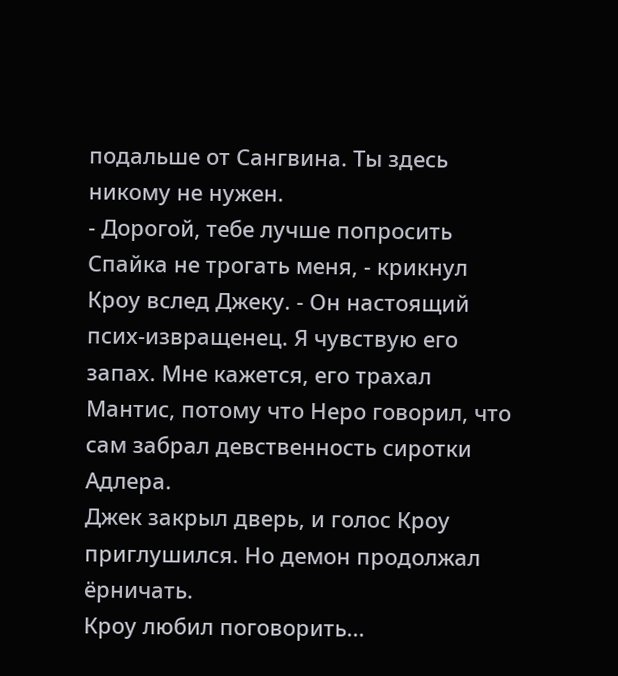подальше от Сангвина. Ты здесь никому не нужен.
- Дорогой, тебе лучше попросить Спайка не трогать меня, - крикнул Кроу вслед Джеку. - Он настоящий псих-извращенец. Я чувствую его запах. Мне кажется, его трахал Мантис, потому что Неро говорил, что сам забрал девственность сиротки Адлера.
Джек закрыл дверь, и голос Кроу приглушился. Но демон продолжал ёрничать.
Кроу любил поговорить...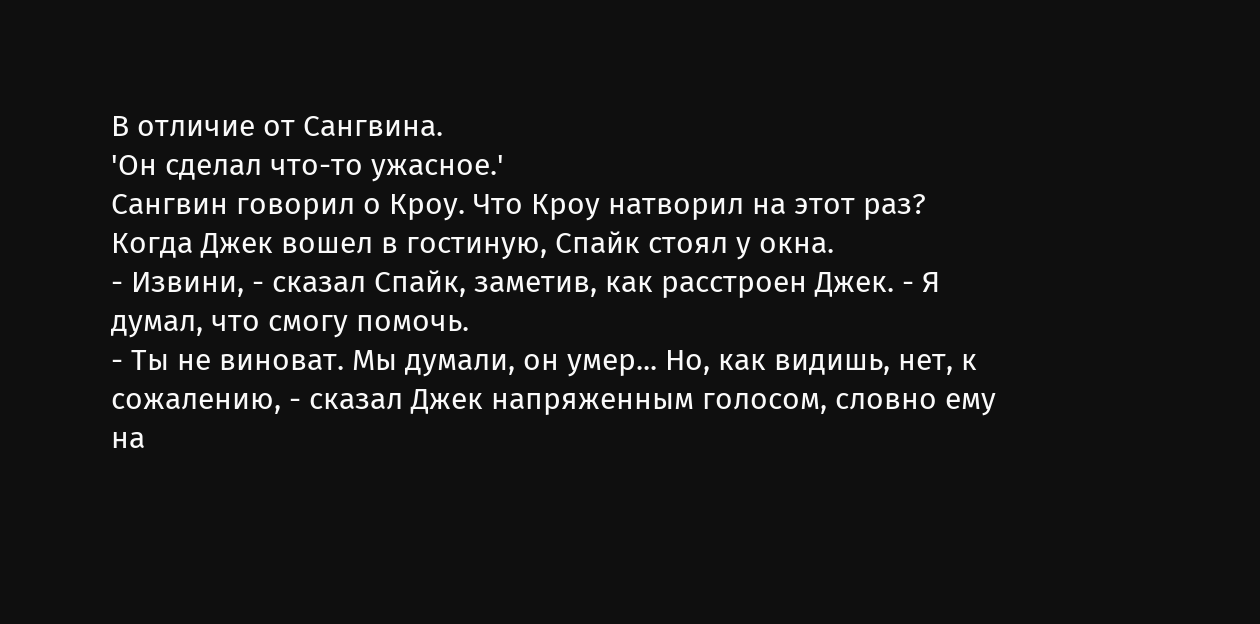В отличие от Сангвина.
'Он сделал что-то ужасное.'
Сангвин говорил о Кроу. Что Кроу натворил на этот раз?
Когда Джек вошел в гостиную, Спайк стоял у окна.
- Извини, - сказал Спайк, заметив, как расстроен Джек. - Я думал, что смогу помочь.
- Ты не виноват. Мы думали, он умер... Но, как видишь, нет, к сожалению, - сказал Джек напряженным голосом, словно ему на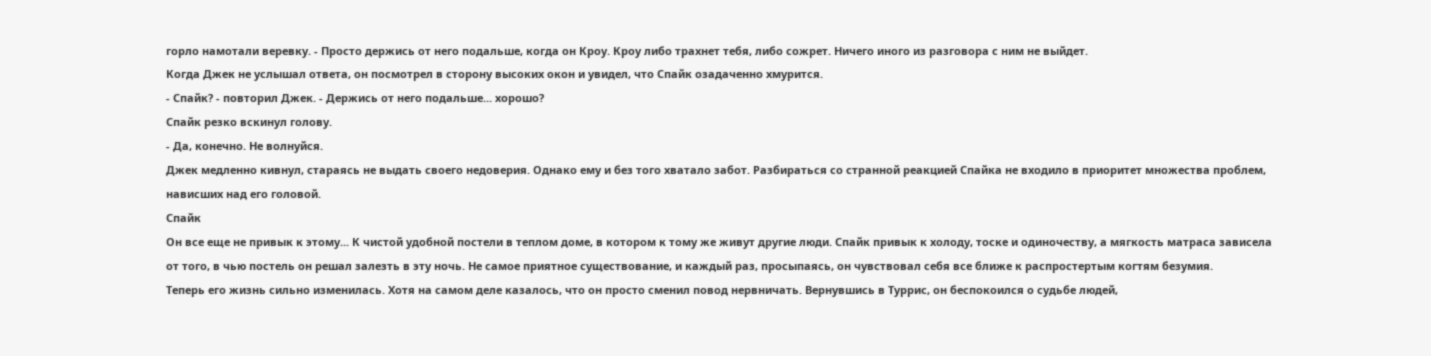горло намотали веревку. - Просто держись от него подальше, когда он Кроу. Кроу либо трахнет тебя, либо сожрет. Ничего иного из разговора с ним не выйдет.
Когда Джек не услышал ответа, он посмотрел в сторону высоких окон и увидел, что Спайк озадаченно хмурится.
- Спайк? - повторил Джек. - Держись от него подальше... хорошо?
Спайк резко вскинул голову.
- Да, конечно. Не волнуйся.
Джек медленно кивнул, стараясь не выдать своего недоверия. Однако ему и без того хватало забот. Разбираться со странной реакцией Спайка не входило в приоритет множества проблем, нависших над его головой.
Спайк
Он все еще не привык к этому... К чистой удобной постели в теплом доме, в котором к тому же живут другие люди. Спайк привык к холоду, тоске и одиночеству, а мягкость матраса зависела от того, в чью постель он решал залезть в эту ночь. Не самое приятное существование, и каждый раз, просыпаясь, он чувствовал себя все ближе к распростертым когтям безумия.
Теперь его жизнь сильно изменилась. Хотя на самом деле казалось, что он просто сменил повод нервничать. Вернувшись в Туррис, он беспокоился о судьбе людей,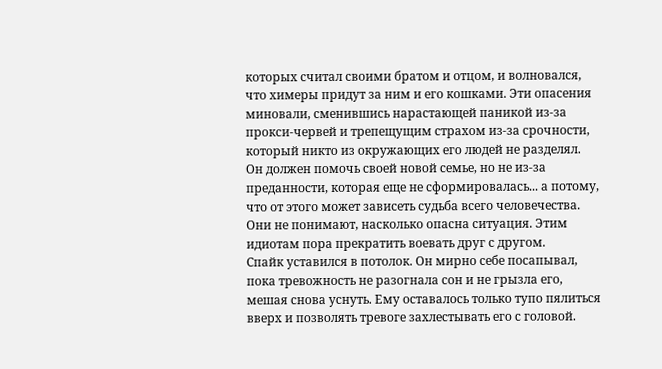которых считал своими братом и отцом, и волновался, что химеры придут за ним и его кошками. Эти опасения миновали, сменившись нарастающей паникой из-за прокси-червей и трепещущим страхом из-за срочности, который никто из окружающих его людей не разделял.
Он должен помочь своей новой семье, но не из-за преданности, которая еще не сформировалась... а потому, что от этого может зависеть судьба всего человечества. Они не понимают, насколько опасна ситуация. Этим идиотам пора прекратить воевать друг с другом.
Спайк уставился в потолок. Он мирно себе посапывал, пока тревожность не разогнала сон и не грызла его, мешая снова уснуть. Ему оставалось только тупо пялиться вверх и позволять тревоге захлестывать его с головой.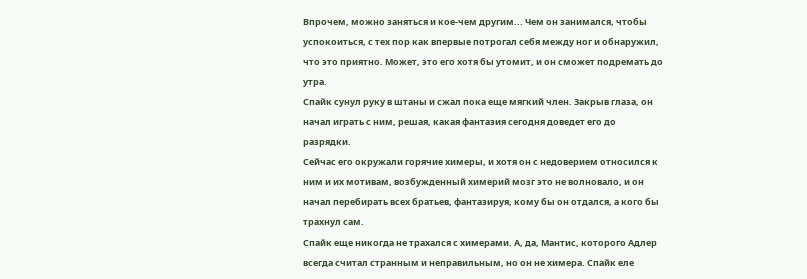Впрочем, можно заняться и кое-чем другим... Чем он занимался, чтобы успокоиться, с тех пор как впервые потрогал себя между ног и обнаружил, что это приятно. Может, это его хотя бы утомит, и он сможет подремать до утра.
Спайк сунул руку в штаны и сжал пока еще мягкий член. Закрыв глаза, он начал играть с ним, решая, какая фантазия сегодня доведет его до разрядки.
Сейчас его окружали горячие химеры, и хотя он с недоверием относился к ним и их мотивам, возбужденный химерий мозг это не волновало, и он начал перебирать всех братьев, фантазируя, кому бы он отдался, а кого бы трахнул сам.
Спайк еще никогда не трахался с химерами. А, да, Мантис, которого Адлер всегда считал странным и неправильным, но он не химера. Спайк еле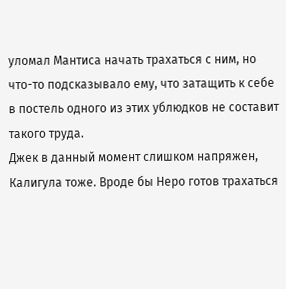уломал Мантиса начать трахаться с ним, но что-то подсказывало ему, что затащить к себе в постель одного из этих ублюдков не составит такого труда.
Джек в данный момент слишком напряжен, Калигула тоже. Вроде бы Неро готов трахаться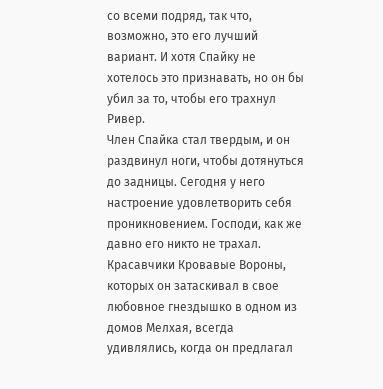со всеми подряд, так что, возможно, это его лучший вариант. И хотя Спайку не хотелось это признавать, но он бы убил за то, чтобы его трахнул Ривер.
Член Спайка стал твердым, и он раздвинул ноги, чтобы дотянуться до задницы. Сегодня у него настроение удовлетворить себя проникновением. Господи, как же давно его никто не трахал. Красавчики Кровавые Вороны, которых он затаскивал в свое любовное гнездышко в одном из домов Мелхая, всегда удивлялись, когда он предлагал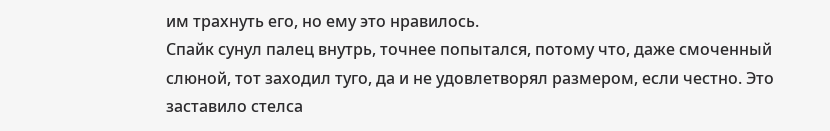им трахнуть его, но ему это нравилось.
Спайк сунул палец внутрь, точнее попытался, потому что, даже смоченный слюной, тот заходил туго, да и не удовлетворял размером, если честно. Это заставило стелса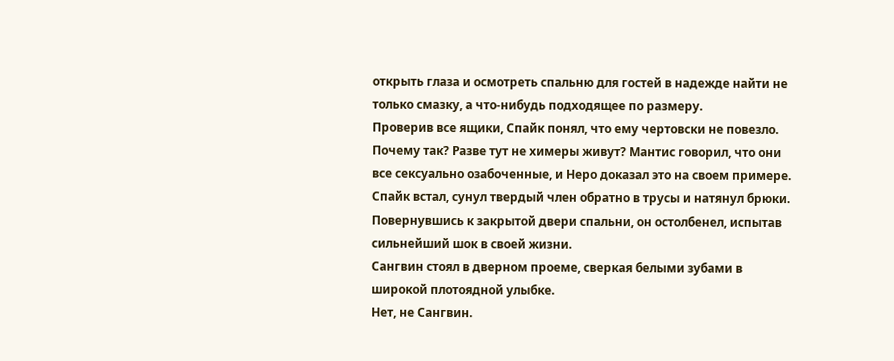открыть глаза и осмотреть спальню для гостей в надежде найти не только смазку, а что-нибудь подходящее по размеру.
Проверив все ящики, Спайк понял, что ему чертовски не повезло. Почему так? Разве тут не химеры живут? Мантис говорил, что они все сексуально озабоченные, и Неро доказал это на своем примере.
Спайк встал, сунул твердый член обратно в трусы и натянул брюки.
Повернувшись к закрытой двери спальни, он остолбенел, испытав сильнейший шок в своей жизни.
Сангвин стоял в дверном проеме, сверкая белыми зубами в широкой плотоядной улыбке.
Нет, не Сангвин.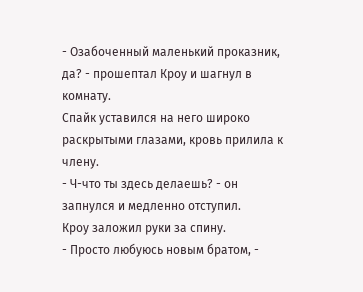- Озабоченный маленький проказник, да? - прошептал Кроу и шагнул в комнату.
Спайк уставился на него широко раскрытыми глазами, кровь прилила к члену.
- Ч-что ты здесь делаешь? - он запнулся и медленно отступил.
Кроу заложил руки за спину.
- Просто любуюсь новым братом, -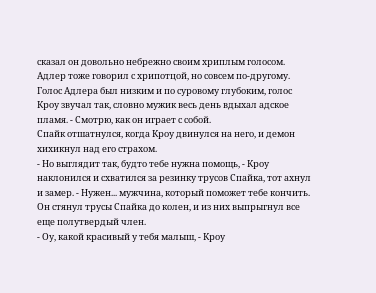сказал он довольно небрежно своим хриплым голосом. Адлер тоже говорил с хрипотцой, но совсем по-другому. Голос Адлера был низким и по суровому глубоким, голос Кроу звучал так, словно мужик весь день вдыхал адское пламя. - Смотрю, как он играет с собой.
Спайк отшатнулся, когда Кроу двинулся на него, и демон хихикнул над его страхом.
- Но выглядит так, будто тебе нужна помощь, - Кроу наклонился и схватился за резинку трусов Спайка, тот ахнул и замер. - Нужен... мужчина, который поможет тебе кончить.
Он стянул трусы Спайка до колен, и из них выпрыгнул все еще полутвердый член.
- Оу, какой красивый у тебя малыш, - Кроу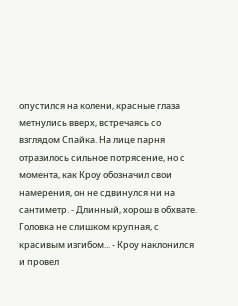опустился на колени, красные глаза метнулись вверх, встречаясь со взглядом Спайка. На лице парня отразилось сильное потрясение, но с момента, как Кроу обозначил свои намерения, он не сдвинулся ни на сантиметр. - Длинный, хорош в обхвате. Головка не слишком крупная, с красивым изгибом... - Кроу наклонился и провел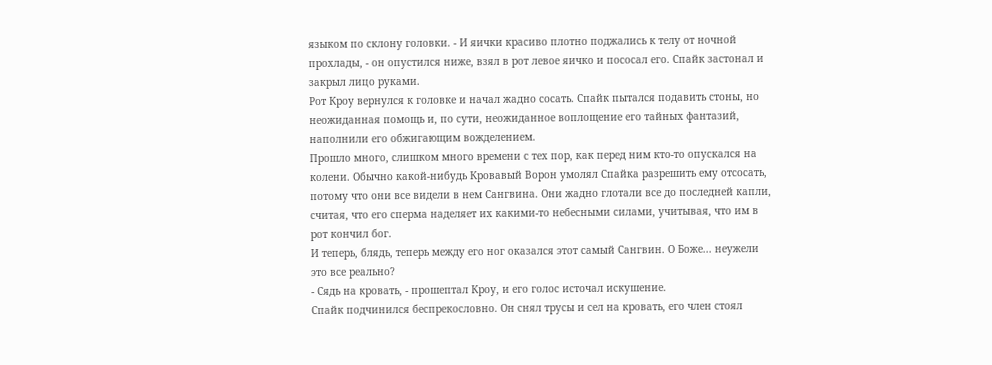языком по склону головки. - И яички красиво плотно поджались к телу от ночной прохлады, - он опустился ниже, взял в рот левое яичко и пососал его. Спайк застонал и закрыл лицо руками.
Рот Кроу вернулся к головке и начал жадно сосать. Спайк пытался подавить стоны, но неожиданная помощь и, по сути, неожиданное воплощение его тайных фантазий, наполнили его обжигающим вожделением.
Прошло много, слишком много времени с тех пор, как перед ним кто-то опускался на колени. Обычно какой-нибудь Кровавый Ворон умолял Спайка разрешить ему отсосать, потому что они все видели в нем Сангвина. Они жадно глотали все до последней капли, считая, что его сперма наделяет их какими-то небесными силами, учитывая, что им в рот кончил бог.
И теперь, блядь, теперь между его ног оказался этот самый Сангвин. О Боже... неужели это все реально?
- Сядь на кровать, - прошептал Кроу, и его голос источал искушение.
Спайк подчинился беспрекословно. Он снял трусы и сел на кровать, его член стоял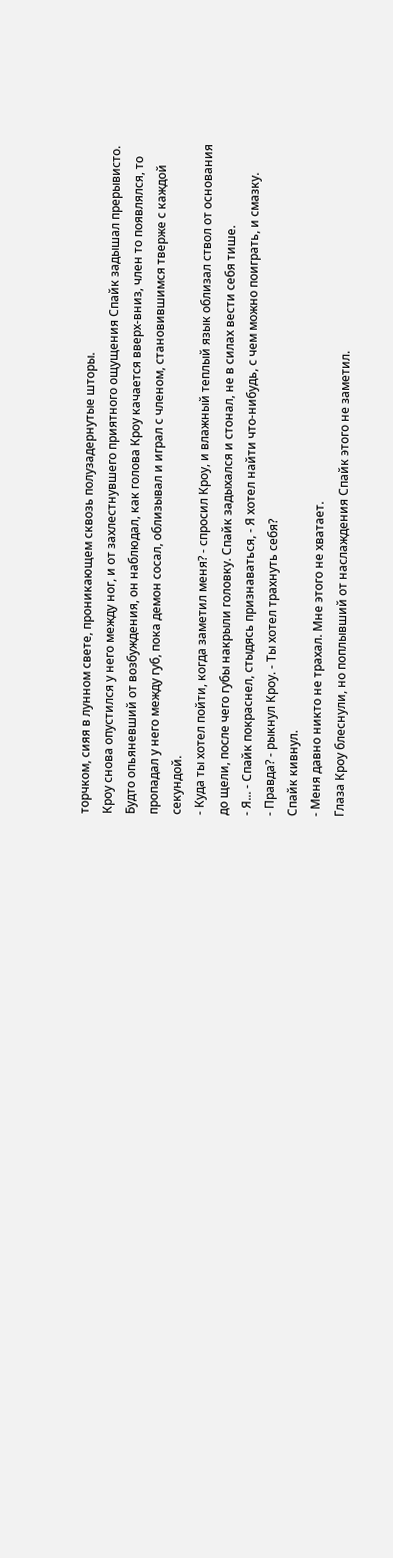торчком, сияя в лунном свете, проникающем сквозь полузадернутые шторы.
Кроу снова опустился у него между ног, и от захлестнувшего приятного ощущения Спайк задышал прерывисто. Будто опьяневший от возбуждения, он наблюдал, как голова Кроу качается вверх-вниз, член то появлялся, то пропадал у него между губ, пока демон сосал, облизывал и играл с членом, становившимся тверже с каждой секундой.
- Куда ты хотел пойти, когда заметил меня? - спросил Кроу, и влажный теплый язык облизал ствол от основания до щели, после чего губы накрыли головку. Спайк задыхался и стонал, не в силах вести себя тише.
- Я... - Спайк покраснел, стыдясь признаваться, - Я хотел найти что-нибудь, с чем можно поиграть, и смазку.
- Правда? - рыкнул Кроу. - Ты хотел трахнуть себя?
Спайк кивнул.
- Меня давно никто не трахал. Мне этого не хватает.
Глаза Кроу блеснули, но поплывший от наслаждения Спайк этого не заметил.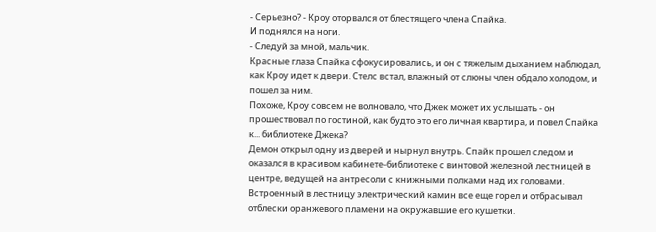- Серьезно? - Кроу оторвался от блестящего члена Спайка.
И поднялся на ноги.
- Следуй за мной, мальчик.
Красные глаза Спайка сфокусировались, и он с тяжелым дыханием наблюдал, как Кроу идет к двери. Стелс встал, влажный от слюны член обдало холодом, и пошел за ним.
Похоже, Кроу совсем не волновало, что Джек может их услышать - он прошествовал по гостиной, как будто это его личная квартира, и повел Спайка к... библиотеке Джека?
Демон открыл одну из дверей и нырнул внутрь. Спайк прошел следом и оказался в красивом кабинете-библиотеке с винтовой железной лестницей в центре, ведущей на антресоли с книжными полками над их головами. Встроенный в лестницу электрический камин все еще горел и отбрасывал отблески оранжевого пламени на окружавшие его кушетки.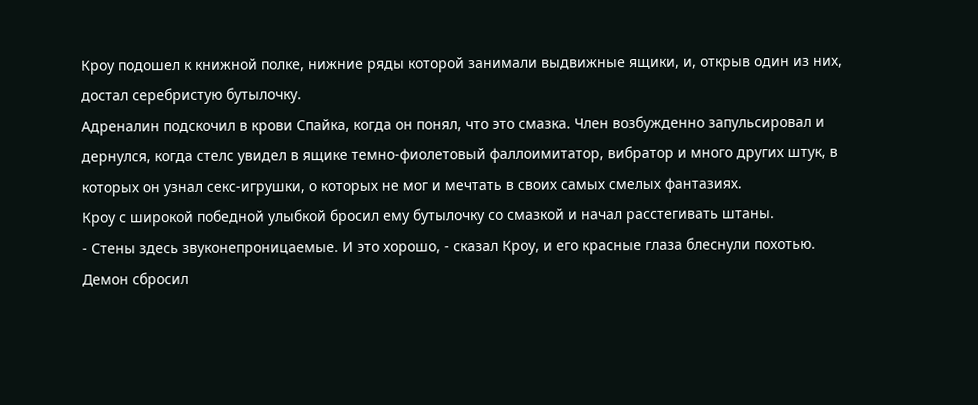Кроу подошел к книжной полке, нижние ряды которой занимали выдвижные ящики, и, открыв один из них, достал серебристую бутылочку.
Адреналин подскочил в крови Спайка, когда он понял, что это смазка. Член возбужденно запульсировал и дернулся, когда стелс увидел в ящике темно-фиолетовый фаллоимитатор, вибратор и много других штук, в которых он узнал секс-игрушки, о которых не мог и мечтать в своих самых смелых фантазиях.
Кроу с широкой победной улыбкой бросил ему бутылочку со смазкой и начал расстегивать штаны.
- Стены здесь звуконепроницаемые. И это хорошо, - сказал Кроу, и его красные глаза блеснули похотью.
Демон сбросил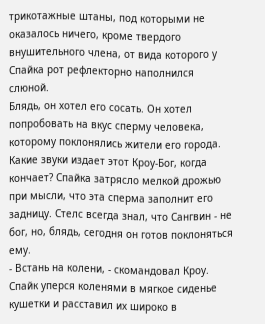трикотажные штаны, под которыми не оказалось ничего, кроме твердого внушительного члена, от вида которого у Спайка рот рефлекторно наполнился слюной.
Блядь, он хотел его сосать. Он хотел попробовать на вкус сперму человека, которому поклонялись жители его города. Какие звуки издает этот Кроу-Бог, когда кончает? Спайка затрясло мелкой дрожью при мысли, что эта сперма заполнит его задницу. Стелс всегда знал, что Сангвин - не бог, но, блядь, сегодня он готов поклоняться ему.
- Встань на колени, - скомандовал Кроу.
Спайк уперся коленями в мягкое сиденье кушетки и расставил их широко в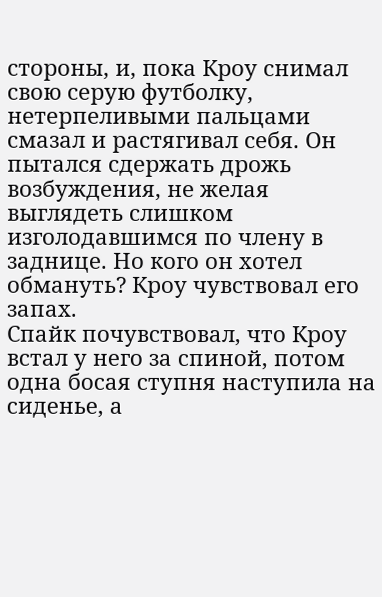стороны, и, пока Кроу снимал свою серую футболку, нетерпеливыми пальцами смазал и растягивал себя. Он пытался сдержать дрожь возбуждения, не желая выглядеть слишком изголодавшимся по члену в заднице. Но кого он хотел обмануть? Кроу чувствовал его запах.
Спайк почувствовал, что Кроу встал у него за спиной, потом одна босая ступня наступила на сиденье, а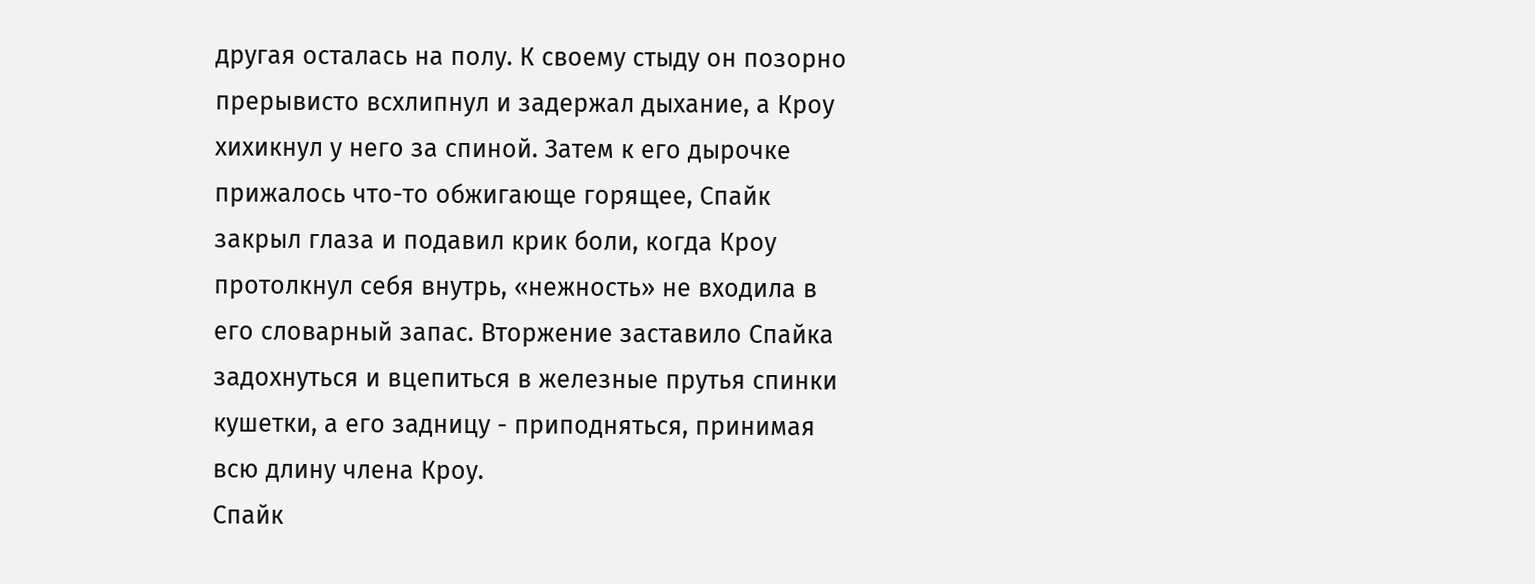другая осталась на полу. К своему стыду он позорно прерывисто всхлипнул и задержал дыхание, а Кроу хихикнул у него за спиной. Затем к его дырочке прижалось что-то обжигающе горящее, Спайк закрыл глаза и подавил крик боли, когда Кроу протолкнул себя внутрь, «нежность» не входила в его словарный запас. Вторжение заставило Спайка задохнуться и вцепиться в железные прутья спинки кушетки, а его задницу - приподняться, принимая всю длину члена Кроу.
Спайк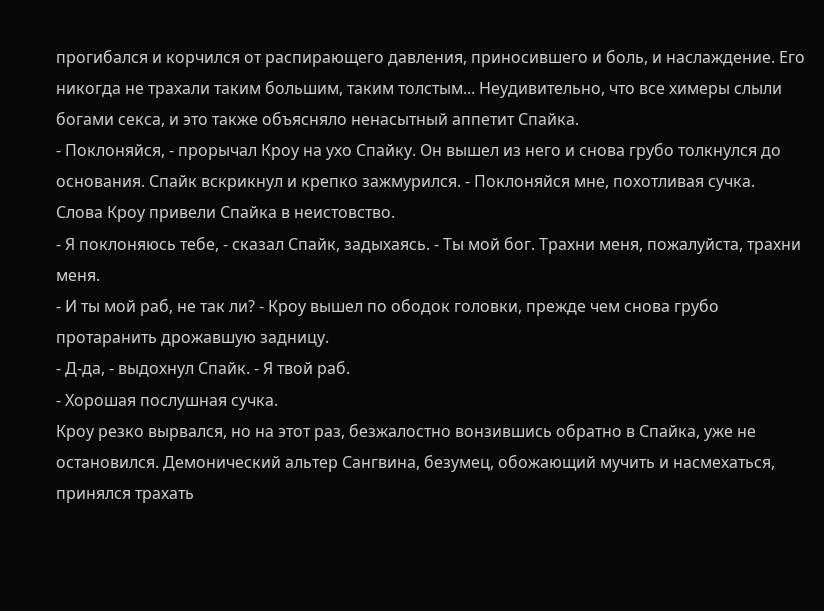прогибался и корчился от распирающего давления, приносившего и боль, и наслаждение. Его никогда не трахали таким большим, таким толстым... Неудивительно, что все химеры слыли богами секса, и это также объясняло ненасытный аппетит Спайка.
- Поклоняйся, - прорычал Кроу на ухо Спайку. Он вышел из него и снова грубо толкнулся до основания. Спайк вскрикнул и крепко зажмурился. - Поклоняйся мне, похотливая сучка.
Слова Кроу привели Спайка в неистовство.
- Я поклоняюсь тебе, - сказал Спайк, задыхаясь. - Ты мой бог. Трахни меня, пожалуйста, трахни меня.
- И ты мой раб, не так ли? - Кроу вышел по ободок головки, прежде чем снова грубо протаранить дрожавшую задницу.
- Д-да, - выдохнул Спайк. - Я твой раб.
- Хорошая послушная сучка.
Кроу резко вырвался, но на этот раз, безжалостно вонзившись обратно в Спайка, уже не остановился. Демонический альтер Сангвина, безумец, обожающий мучить и насмехаться, принялся трахать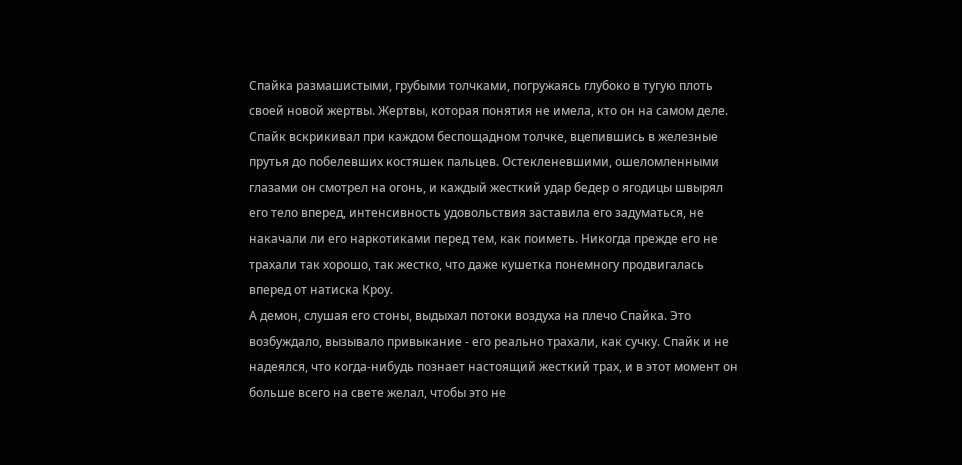Спайка размашистыми, грубыми толчками, погружаясь глубоко в тугую плоть своей новой жертвы. Жертвы, которая понятия не имела, кто он на самом деле.
Спайк вскрикивал при каждом беспощадном толчке, вцепившись в железные прутья до побелевших костяшек пальцев. Остекленевшими, ошеломленными глазами он смотрел на огонь, и каждый жесткий удар бедер о ягодицы швырял его тело вперед, интенсивность удовольствия заставила его задуматься, не накачали ли его наркотиками перед тем, как поиметь. Никогда прежде его не трахали так хорошо, так жестко, что даже кушетка понемногу продвигалась вперед от натиска Кроу.
А демон, слушая его стоны, выдыхал потоки воздуха на плечо Спайка. Это возбуждало, вызывало привыкание - его реально трахали, как сучку. Спайк и не надеялся, что когда-нибудь познает настоящий жесткий трах, и в этот момент он больше всего на свете желал, чтобы это не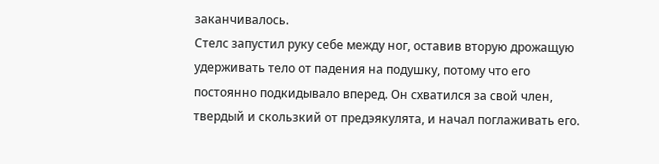заканчивалось.
Стелс запустил руку себе между ног, оставив вторую дрожащую удерживать тело от падения на подушку, потому что его постоянно подкидывало вперед. Он схватился за свой член, твердый и скользкий от предэякулята, и начал поглаживать его.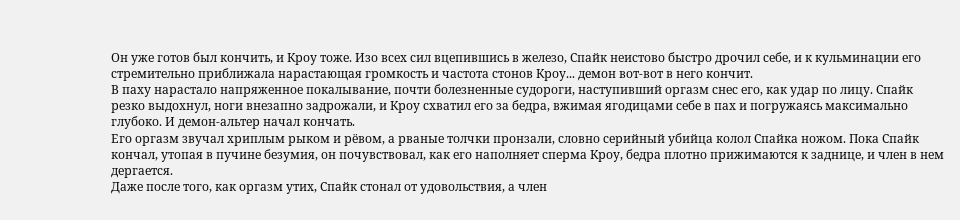Он уже готов был кончить, и Кроу тоже. Изо всех сил вцепившись в железо, Спайк неистово быстро дрочил себе, и к кульминации его стремительно приближала нарастающая громкость и частота стонов Кроу... демон вот-вот в него кончит.
В паху нарастало напряженное покалывание, почти болезненные судороги, наступивший оргазм снес его, как удар по лицу. Спайк резко выдохнул, ноги внезапно задрожали, и Кроу схватил его за бедра, вжимая ягодицами себе в пах и погружаясь максимально глубоко. И демон-альтер начал кончать.
Его оргазм звучал хриплым рыком и рёвом, а рваные толчки пронзали, словно серийный убийца колол Спайка ножом. Пока Спайк кончал, утопая в пучине безумия, он почувствовал, как его наполняет сперма Кроу, бедра плотно прижимаются к заднице, и член в нем дергается.
Даже после того, как оргазм утих, Спайк стонал от удовольствия, а член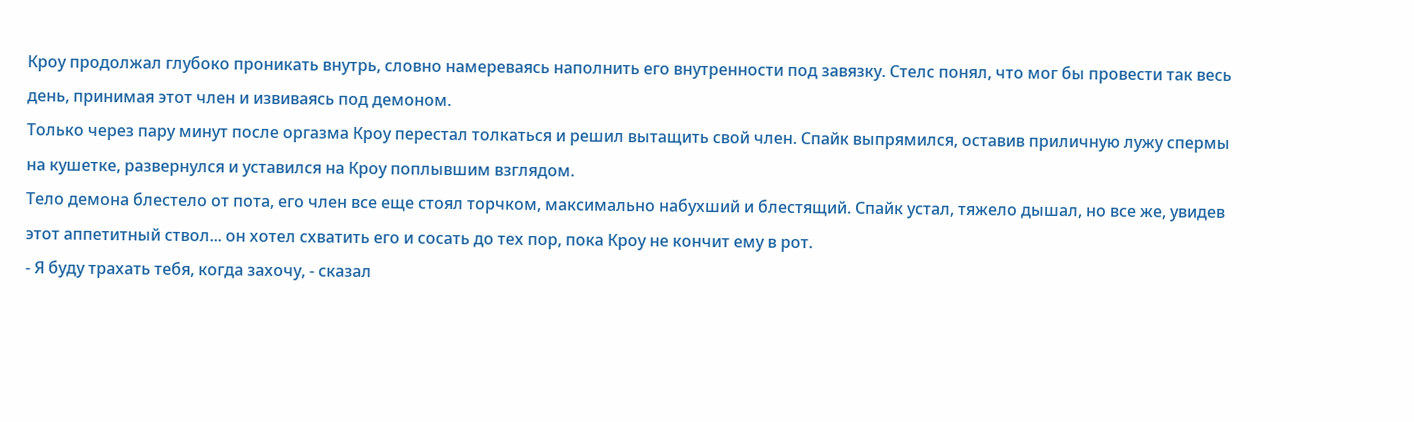Кроу продолжал глубоко проникать внутрь, словно намереваясь наполнить его внутренности под завязку. Стелс понял, что мог бы провести так весь день, принимая этот член и извиваясь под демоном.
Только через пару минут после оргазма Кроу перестал толкаться и решил вытащить свой член. Спайк выпрямился, оставив приличную лужу спермы на кушетке, развернулся и уставился на Кроу поплывшим взглядом.
Тело демона блестело от пота, его член все еще стоял торчком, максимально набухший и блестящий. Спайк устал, тяжело дышал, но все же, увидев этот аппетитный ствол... он хотел схватить его и сосать до тех пор, пока Кроу не кончит ему в рот.
- Я буду трахать тебя, когда захочу, - сказал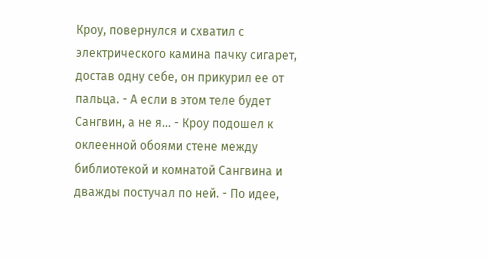Кроу, повернулся и схватил с электрического камина пачку сигарет, достав одну себе, он прикурил ее от пальца. - А если в этом теле будет Сангвин, а не я... - Кроу подошел к оклеенной обоями стене между библиотекой и комнатой Сангвина и дважды постучал по ней. - По идее,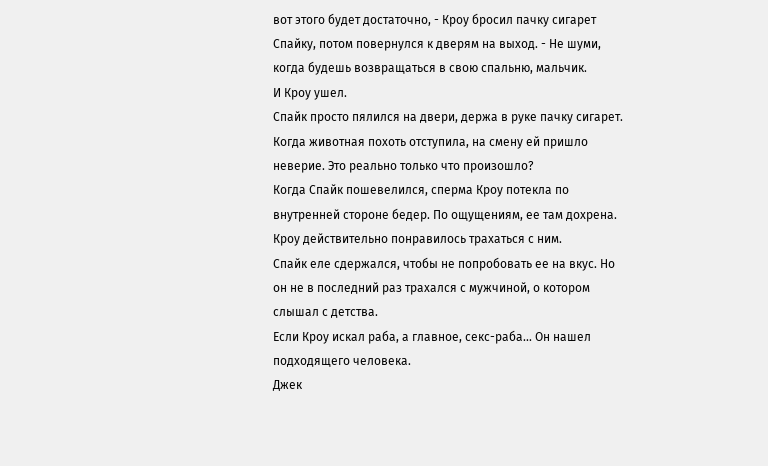вот этого будет достаточно, - Кроу бросил пачку сигарет Спайку, потом повернулся к дверям на выход. - Не шуми, когда будешь возвращаться в свою спальню, мальчик.
И Кроу ушел.
Спайк просто пялился на двери, держа в руке пачку сигарет. Когда животная похоть отступила, на смену ей пришло неверие. Это реально только что произошло?
Когда Спайк пошевелился, сперма Кроу потекла по внутренней стороне бедер. По ощущениям, ее там дохрена. Кроу действительно понравилось трахаться с ним.
Спайк еле сдержался, чтобы не попробовать ее на вкус. Но он не в последний раз трахался с мужчиной, о котором слышал с детства.
Если Кроу искал раба, а главное, секс-раба... Он нашел подходящего человека.
Джек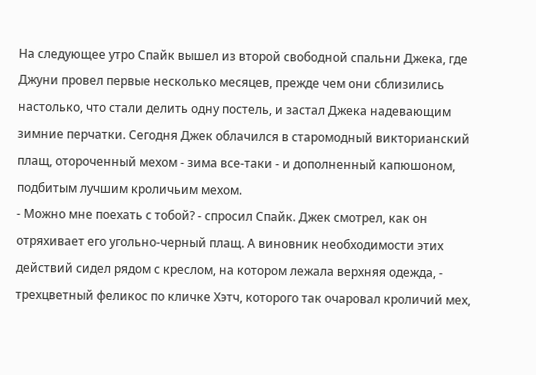На следующее утро Спайк вышел из второй свободной спальни Джека, где Джуни провел первые несколько месяцев, прежде чем они сблизились настолько, что стали делить одну постель, и застал Джека надевающим зимние перчатки. Сегодня Джек облачился в старомодный викторианский плащ, отороченный мехом - зима все-таки - и дополненный капюшоном, подбитым лучшим кроличьим мехом.
- Можно мне поехать с тобой? - спросил Спайк. Джек смотрел, как он отряхивает его угольно-черный плащ. А виновник необходимости этих действий сидел рядом с креслом, на котором лежала верхняя одежда, - трехцветный феликос по кличке Хэтч, которого так очаровал кроличий мех,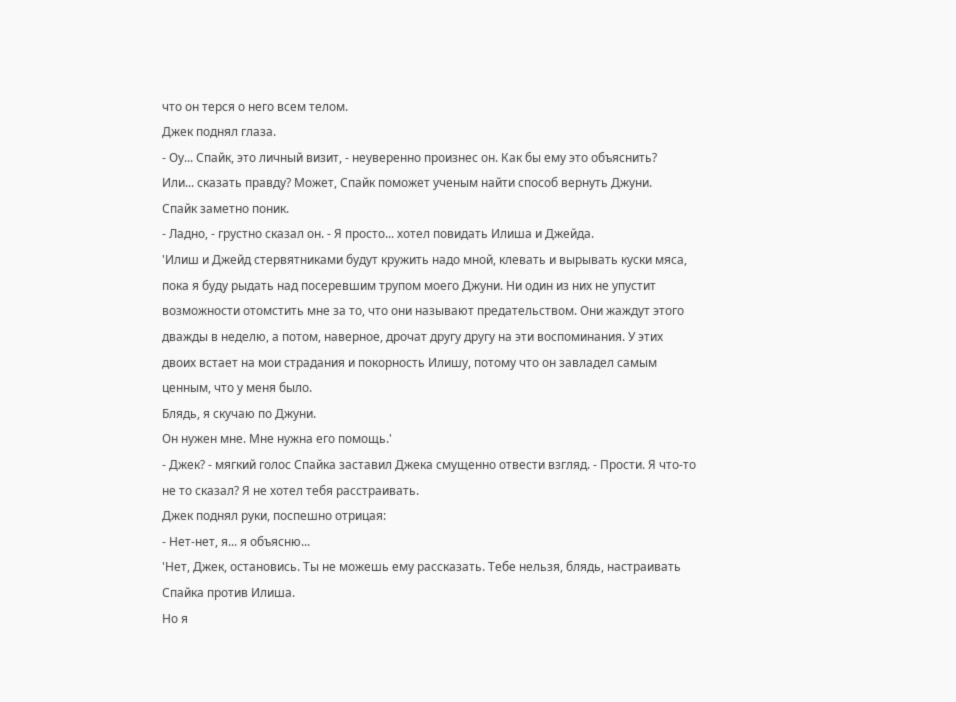что он терся о него всем телом.
Джек поднял глаза.
- Оу... Спайк, это личный визит, - неуверенно произнес он. Как бы ему это объяснить?
Или... сказать правду? Может, Спайк поможет ученым найти способ вернуть Джуни.
Спайк заметно поник.
- Ладно, - грустно сказал он. - Я просто... хотел повидать Илиша и Джейда.
'Илиш и Джейд стервятниками будут кружить надо мной, клевать и вырывать куски мяса, пока я буду рыдать над посеревшим трупом моего Джуни. Ни один из них не упустит возможности отомстить мне за то, что они называют предательством. Они жаждут этого дважды в неделю, а потом, наверное, дрочат другу другу на эти воспоминания. У этих двоих встает на мои страдания и покорность Илишу, потому что он завладел самым ценным, что у меня было.
Блядь, я скучаю по Джуни.
Он нужен мне. Мне нужна его помощь.'
- Джек? - мягкий голос Спайка заставил Джека смущенно отвести взгляд. - Прости. Я что-то не то сказал? Я не хотел тебя расстраивать.
Джек поднял руки, поспешно отрицая:
- Нет-нет, я... я объясню...
'Нет, Джек, остановись. Ты не можешь ему рассказать. Тебе нельзя, блядь, настраивать Спайка против Илиша.
Но я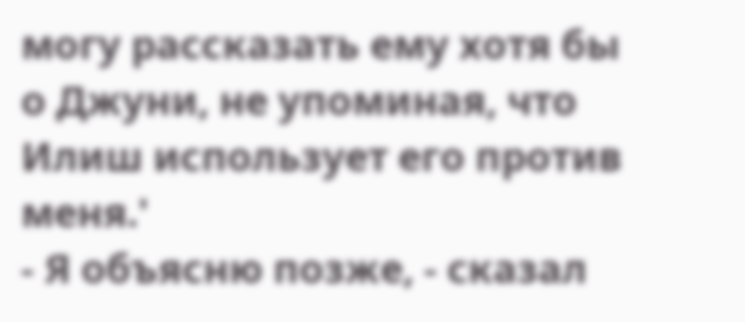могу рассказать ему хотя бы о Джуни, не упоминая, что Илиш использует его против меня.'
- Я объясню позже, - сказал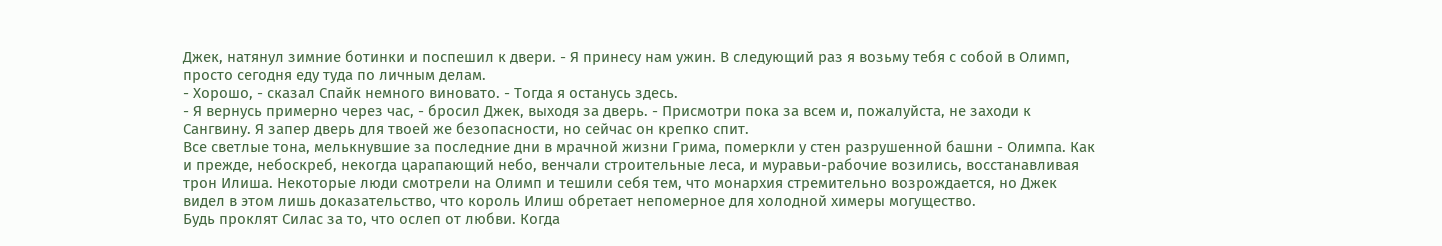Джек, натянул зимние ботинки и поспешил к двери. - Я принесу нам ужин. В следующий раз я возьму тебя с собой в Олимп, просто сегодня еду туда по личным делам.
- Хорошо, - сказал Спайк немного виновато. - Тогда я останусь здесь.
- Я вернусь примерно через час, - бросил Джек, выходя за дверь. - Присмотри пока за всем и, пожалуйста, не заходи к Сангвину. Я запер дверь для твоей же безопасности, но сейчас он крепко спит.
Все светлые тона, мелькнувшие за последние дни в мрачной жизни Грима, померкли у стен разрушенной башни - Олимпа. Как и прежде, небоскреб, некогда царапающий небо, венчали строительные леса, и муравьи-рабочие возились, восстанавливая трон Илиша. Некоторые люди смотрели на Олимп и тешили себя тем, что монархия стремительно возрождается, но Джек видел в этом лишь доказательство, что король Илиш обретает непомерное для холодной химеры могущество.
Будь проклят Силас за то, что ослеп от любви. Когда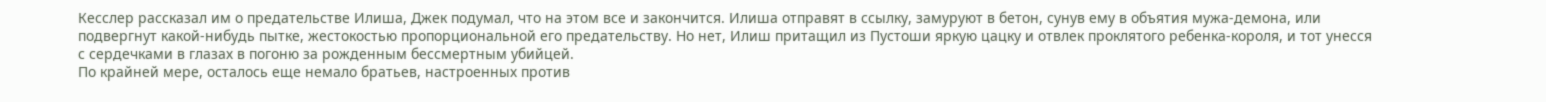Кесслер рассказал им о предательстве Илиша, Джек подумал, что на этом все и закончится. Илиша отправят в ссылку, замуруют в бетон, сунув ему в объятия мужа-демона, или подвергнут какой-нибудь пытке, жестокостью пропорциональной его предательству. Но нет, Илиш притащил из Пустоши яркую цацку и отвлек проклятого ребенка-короля, и тот унесся с сердечками в глазах в погоню за рожденным бессмертным убийцей.
По крайней мере, осталось еще немало братьев, настроенных против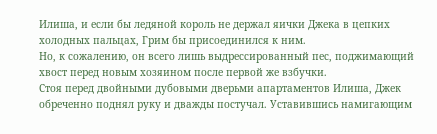Илиша, и если бы ледяной король не держал яички Джека в цепких холодных пальцах, Грим бы присоединился к ним.
Но, к сожалению, он всего лишь выдрессированный пес, поджимающий хвост перед новым хозяином после первой же взбучки.
Стоя перед двойными дубовыми дверьми апартаментов Илиша, Джек обреченно поднял руку и дважды постучал. Уставившись намигающим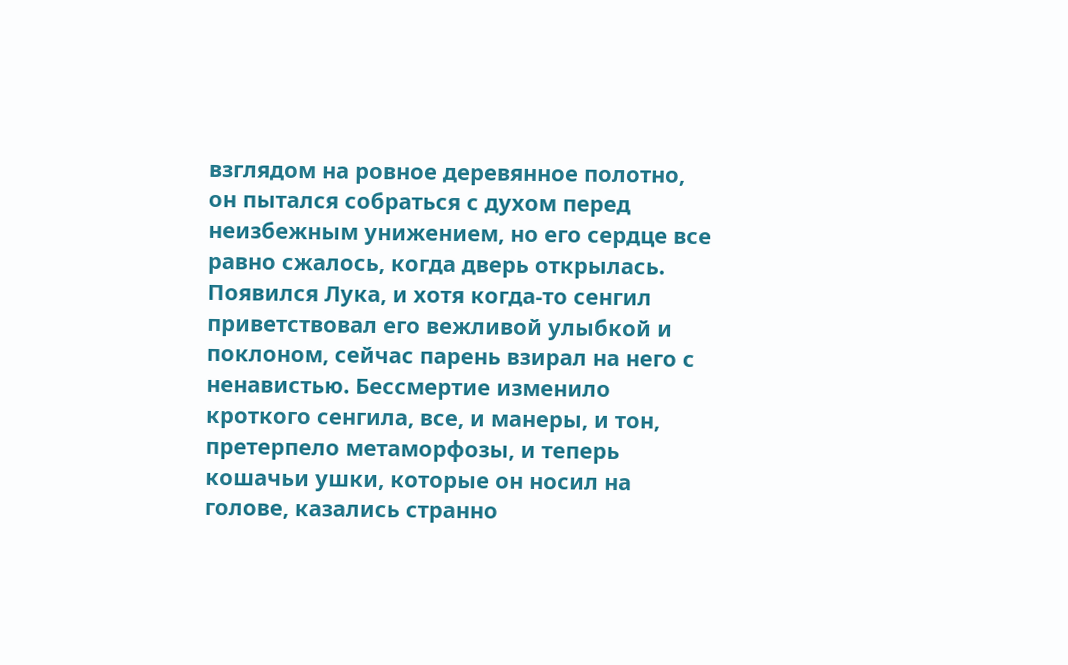взглядом на ровное деревянное полотно, он пытался собраться с духом перед неизбежным унижением, но его сердце все равно сжалось, когда дверь открылась.
Появился Лука, и хотя когда-то сенгил приветствовал его вежливой улыбкой и поклоном, сейчас парень взирал на него с ненавистью. Бессмертие изменило кроткого сенгила, все, и манеры, и тон, претерпело метаморфозы, и теперь кошачьи ушки, которые он носил на голове, казались странно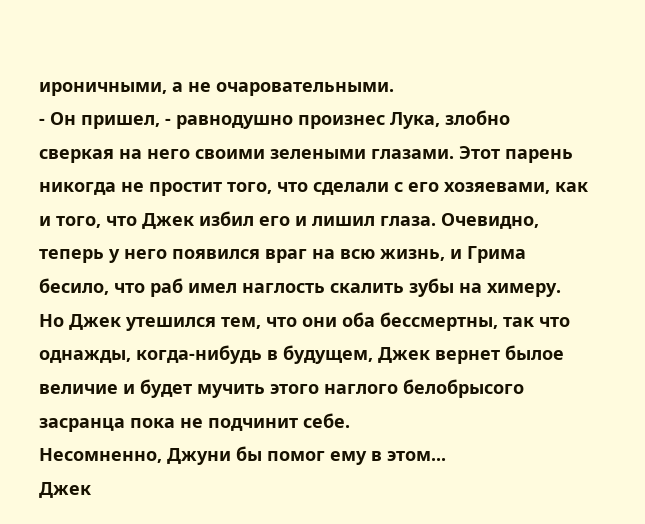ироничными, а не очаровательными.
- Он пришел, - равнодушно произнес Лука, злобно сверкая на него своими зелеными глазами. Этот парень никогда не простит того, что сделали с его хозяевами, как и того, что Джек избил его и лишил глаза. Очевидно, теперь у него появился враг на всю жизнь, и Грима бесило, что раб имел наглость скалить зубы на химеру. Но Джек утешился тем, что они оба бессмертны, так что однажды, когда-нибудь в будущем, Джек вернет былое величие и будет мучить этого наглого белобрысого засранца пока не подчинит себе.
Несомненно, Джуни бы помог ему в этом...
Джек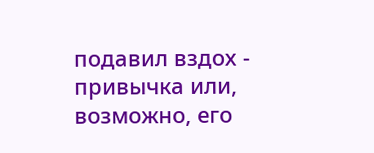подавил вздох - привычка или, возможно, его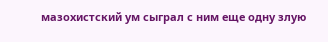мазохистский ум сыграл с ним еще одну злую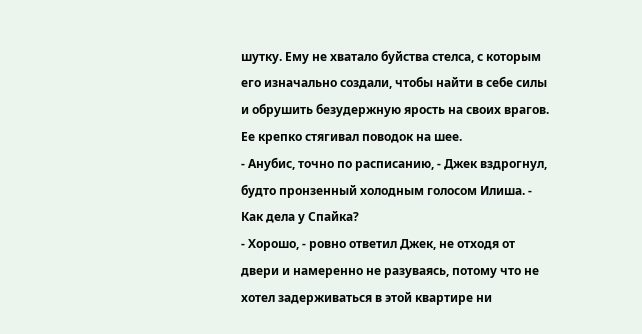шутку. Ему не хватало буйства стелса, с которым его изначально создали, чтобы найти в себе силы и обрушить безудержную ярость на своих врагов.
Ее крепко стягивал поводок на шее.
- Анубис, точно по расписанию, - Джек вздрогнул, будто пронзенный холодным голосом Илиша. - Как дела у Спайка?
- Хорошо, - ровно ответил Джек, не отходя от двери и намеренно не разуваясь, потому что не хотел задерживаться в этой квартире ни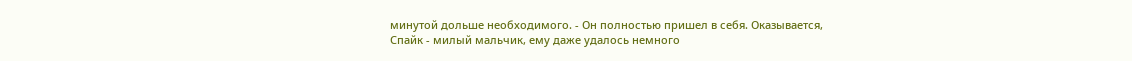минутой дольше необходимого. - Он полностью пришел в себя. Оказывается, Спайк - милый мальчик, ему даже удалось немного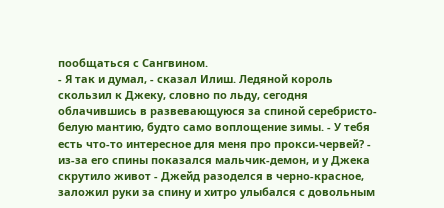пообщаться с Сангвином.
- Я так и думал, - сказал Илиш. Ледяной король скользил к Джеку, словно по льду, сегодня облачившись в развевающуюся за спиной серебристо-белую мантию, будто само воплощение зимы. - У тебя есть что-то интересное для меня про прокси-червей? - из-за его спины показался мальчик-демон, и у Джека скрутило живот - Джейд разоделся в черно-красное, заложил руки за спину и хитро улыбался с довольным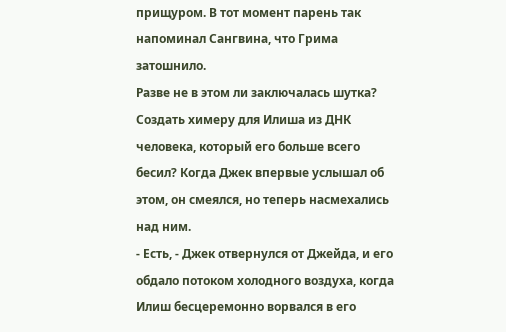прищуром. В тот момент парень так напоминал Сангвина, что Грима затошнило.
Разве не в этом ли заключалась шутка? Создать химеру для Илиша из ДНК человека, который его больше всего бесил? Когда Джек впервые услышал об этом, он смеялся, но теперь насмехались над ним.
- Есть, - Джек отвернулся от Джейда, и его обдало потоком холодного воздуха, когда Илиш бесцеремонно ворвался в его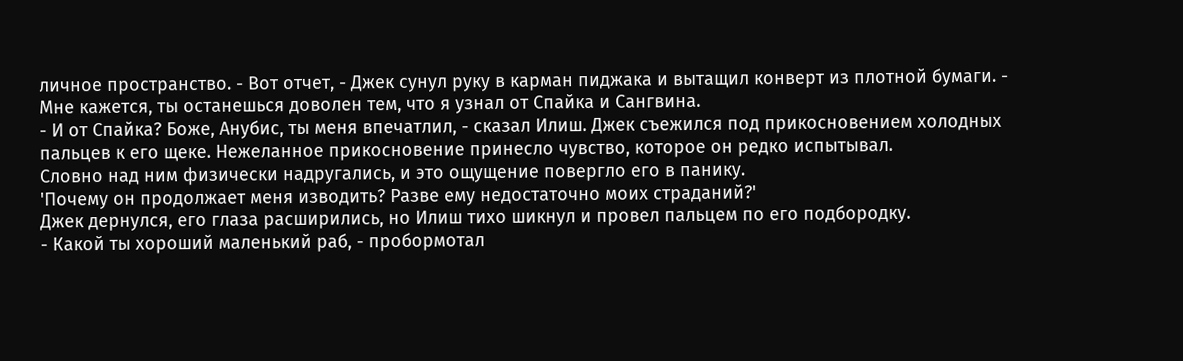личное пространство. - Вот отчет, - Джек сунул руку в карман пиджака и вытащил конверт из плотной бумаги. - Мне кажется, ты останешься доволен тем, что я узнал от Спайка и Сангвина.
- И от Спайка? Боже, Анубис, ты меня впечатлил, - сказал Илиш. Джек съежился под прикосновением холодных пальцев к его щеке. Нежеланное прикосновение принесло чувство, которое он редко испытывал.
Словно над ним физически надругались, и это ощущение повергло его в панику.
'Почему он продолжает меня изводить? Разве ему недостаточно моих страданий?'
Джек дернулся, его глаза расширились, но Илиш тихо шикнул и провел пальцем по его подбородку.
- Какой ты хороший маленький раб, - пробормотал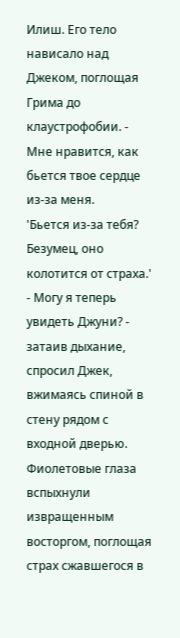Илиш. Его тело нависало над Джеком, поглощая Грима до клаустрофобии. - Мне нравится, как бьется твое сердце из-за меня.
'Бьется из-за тебя? Безумец, оно колотится от страха.'
- Могу я теперь увидеть Джуни? - затаив дыхание, спросил Джек, вжимаясь спиной в стену рядом с входной дверью.
Фиолетовые глаза вспыхнули извращенным восторгом, поглощая страх сжавшегося в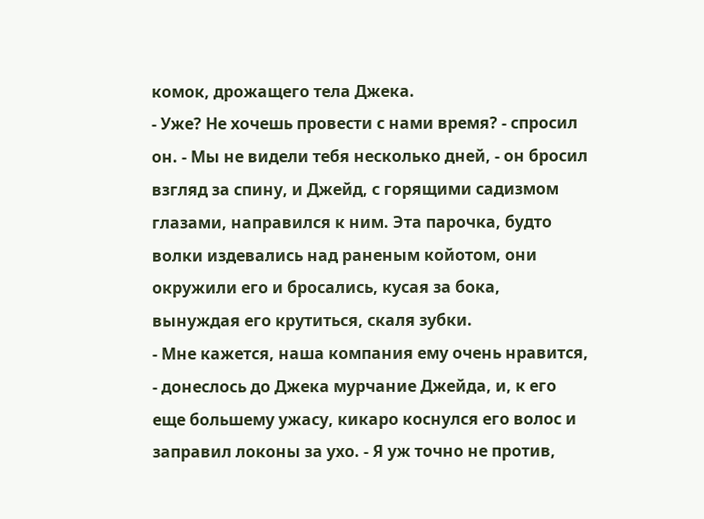комок, дрожащего тела Джека.
- Уже? Не хочешь провести с нами время? - спросил он. - Мы не видели тебя несколько дней, - он бросил взгляд за спину, и Джейд, с горящими садизмом глазами, направился к ним. Эта парочка, будто волки издевались над раненым койотом, они окружили его и бросались, кусая за бока, вынуждая его крутиться, скаля зубки.
- Мне кажется, наша компания ему очень нравится, - донеслось до Джека мурчание Джейда, и, к его еще большему ужасу, кикаро коснулся его волос и заправил локоны за ухо. - Я уж точно не против,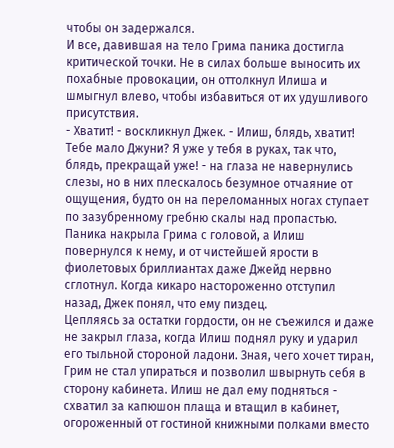чтобы он задержался.
И все, давившая на тело Грима паника достигла критической точки. Не в силах больше выносить их похабные провокации, он оттолкнул Илиша и шмыгнул влево, чтобы избавиться от их удушливого присутствия.
- Хватит! - воскликнул Джек. - Илиш, блядь, хватит! Тебе мало Джуни? Я уже у тебя в руках, так что, блядь, прекращай уже! - на глаза не навернулись слезы, но в них плескалось безумное отчаяние от ощущения, будто он на переломанных ногах ступает по зазубренному гребню скалы над пропастью.
Паника накрыла Грима с головой, а Илиш повернулся к нему, и от чистейшей ярости в фиолетовых бриллиантах даже Джейд нервно сглотнул. Когда кикаро настороженно отступил назад, Джек понял, что ему пиздец.
Цепляясь за остатки гордости, он не съежился и даже не закрыл глаза, когда Илиш поднял руку и ударил его тыльной стороной ладони. Зная, чего хочет тиран, Грим не стал упираться и позволил швырнуть себя в сторону кабинета. Илиш не дал ему подняться - схватил за капюшон плаща и втащил в кабинет, огороженный от гостиной книжными полками вместо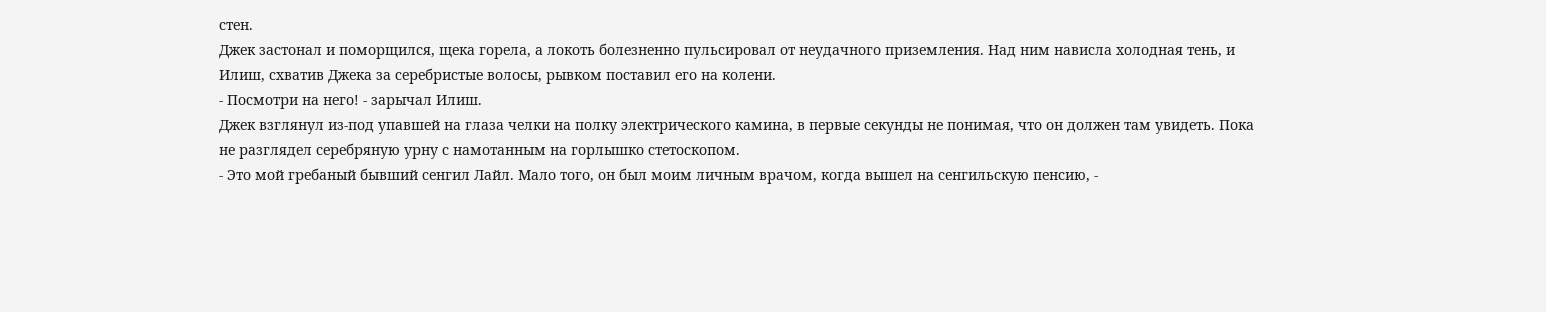стен.
Джек застонал и поморщился, щека горела, а локоть болезненно пульсировал от неудачного приземления. Над ним нависла холодная тень, и Илиш, схватив Джека за серебристые волосы, рывком поставил его на колени.
- Посмотри на него! - зарычал Илиш.
Джек взглянул из-под упавшей на глаза челки на полку электрического камина, в первые секунды не понимая, что он должен там увидеть. Пока не разглядел серебряную урну с намотанным на горлышко стетоскопом.
- Это мой гребаный бывший сенгил Лайл. Мало того, он был моим личным врачом, когда вышел на сенгильскую пенсию, -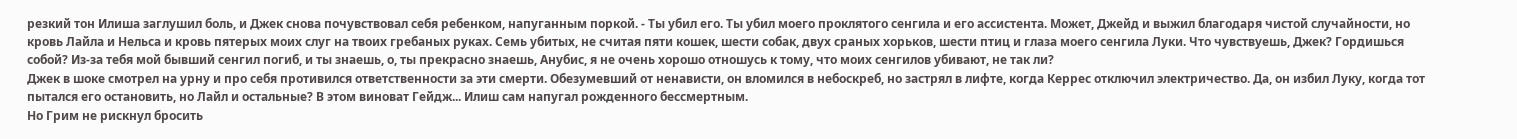резкий тон Илиша заглушил боль, и Джек снова почувствовал себя ребенком, напуганным поркой. - Ты убил его. Ты убил моего проклятого сенгила и его ассистента. Может, Джейд и выжил благодаря чистой случайности, но кровь Лайла и Нельса и кровь пятерых моих слуг на твоих гребаных руках. Семь убитых, не считая пяти кошек, шести собак, двух сраных хорьков, шести птиц и глаза моего сенгила Луки. Что чувствуешь, Джек? Гордишься собой? Из-за тебя мой бывший сенгил погиб, и ты знаешь, о, ты прекрасно знаешь, Анубис, я не очень хорошо отношусь к тому, что моих сенгилов убивают, не так ли?
Джек в шоке смотрел на урну и про себя противился ответственности за эти смерти. Обезумевший от ненависти, он вломился в небоскреб, но застрял в лифте, когда Керрес отключил электричество. Да, он избил Луку, когда тот пытался его остановить, но Лайл и остальные? В этом виноват Гейдж... Илиш сам напугал рожденного бессмертным.
Но Грим не рискнул бросить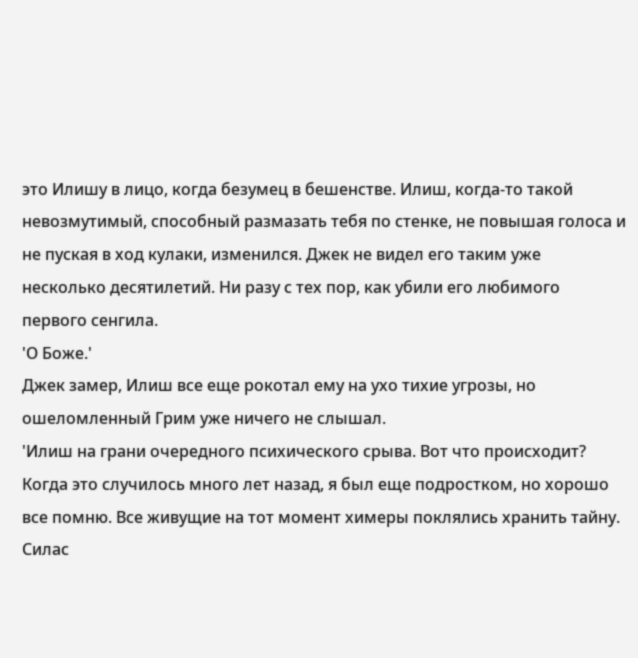это Илишу в лицо, когда безумец в бешенстве. Илиш, когда-то такой невозмутимый, способный размазать тебя по стенке, не повышая голоса и не пуская в ход кулаки, изменился. Джек не видел его таким уже несколько десятилетий. Ни разу с тех пор, как убили его любимого первого сенгила.
'О Боже.'
Джек замер, Илиш все еще рокотал ему на ухо тихие угрозы, но ошеломленный Грим уже ничего не слышал.
'Илиш на грани очередного психического срыва. Вот что происходит? Когда это случилось много лет назад, я был еще подростком, но хорошо все помню. Все живущие на тот момент химеры поклялись хранить тайну. Силас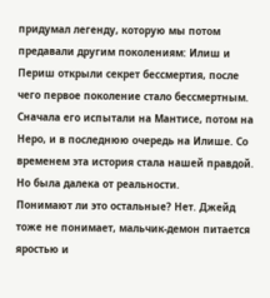придумал легенду, которую мы потом предавали другим поколениям: Илиш и Периш открыли секрет бессмертия, после чего первое поколение стало бессмертным. Сначала его испытали на Мантисе, потом на Неро, и в последнюю очередь на Илише. Со временем эта история стала нашей правдой.
Но была далека от реальности.
Понимают ли это остальные? Нет. Джейд тоже не понимает, мальчик-демон питается яростью и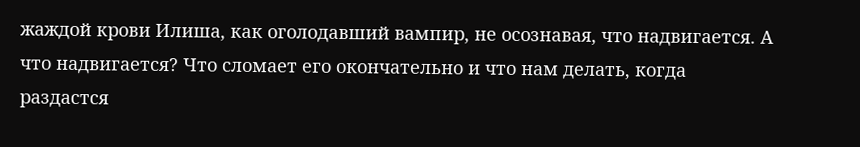жаждой крови Илиша, как оголодавший вампир, не осознавая, что надвигается. А что надвигается? Что сломает его окончательно и что нам делать, когда раздастся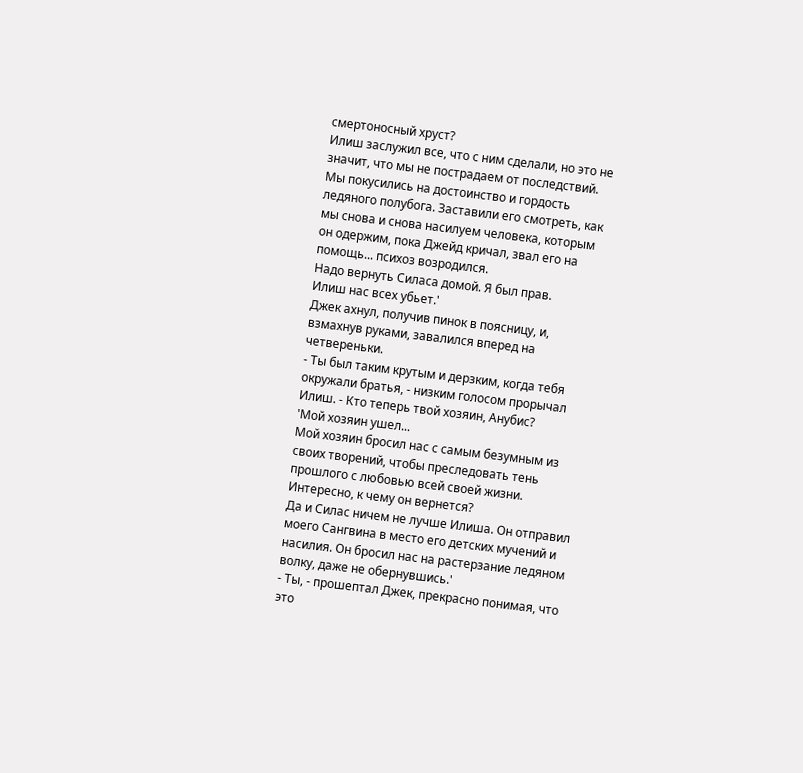смертоносный хруст?
Илиш заслужил все, что с ним сделали, но это не значит, что мы не пострадаем от последствий. Мы покусились на достоинство и гордость ледяного полубога. Заставили его смотреть, как мы снова и снова насилуем человека, которым он одержим, пока Джейд кричал, звал его на помощь... психоз возродился.
Надо вернуть Силаса домой. Я был прав.
Илиш нас всех убьет.'
Джек ахнул, получив пинок в поясницу, и, взмахнув руками, завалился вперед на четвереньки.
- Ты был таким крутым и дерзким, когда тебя окружали братья, - низким голосом прорычал Илиш. - Кто теперь твой хозяин, Анубис?
'Мой хозяин ушел...
Мой хозяин бросил нас с самым безумным из своих творений, чтобы преследовать тень прошлого с любовью всей своей жизни. Интересно, к чему он вернется?
Да и Силас ничем не лучше Илиша. Он отправил моего Сангвина в место его детских мучений и насилия. Он бросил нас на растерзание ледяном волку, даже не обернувшись.'
- Ты, - прошептал Джек, прекрасно понимая, что это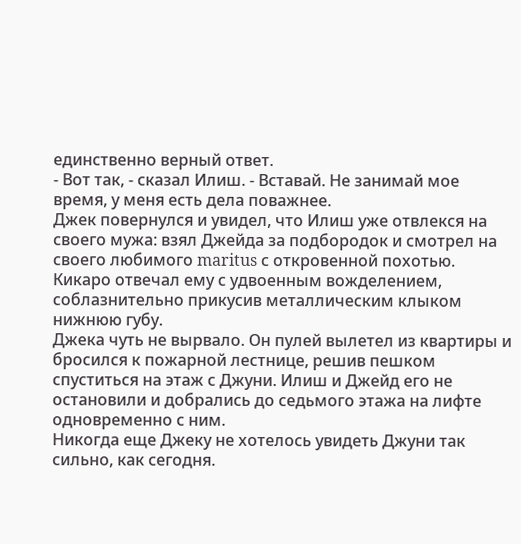единственно верный ответ.
- Вот так, - сказал Илиш. - Вставай. Не занимай мое время, у меня есть дела поважнее.
Джек повернулся и увидел, что Илиш уже отвлекся на своего мужа: взял Джейда за подбородок и смотрел на своего любимого maritus с откровенной похотью. Кикаро отвечал ему с удвоенным вожделением, соблазнительно прикусив металлическим клыком нижнюю губу.
Джека чуть не вырвало. Он пулей вылетел из квартиры и бросился к пожарной лестнице, решив пешком спуститься на этаж с Джуни. Илиш и Джейд его не остановили и добрались до седьмого этажа на лифте одновременно с ним.
Никогда еще Джеку не хотелось увидеть Джуни так сильно, как сегодня.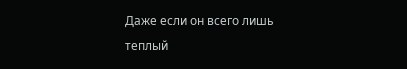Даже если он всего лишь теплый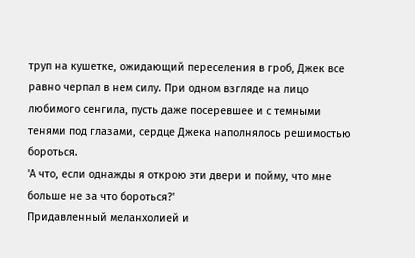труп на кушетке, ожидающий переселения в гроб, Джек все равно черпал в нем силу. При одном взгляде на лицо любимого сенгила, пусть даже посеревшее и с темными тенями под глазами, сердце Джека наполнялось решимостью бороться.
'А что, если однажды я открою эти двери и пойму, что мне больше не за что бороться?'
Придавленный меланхолией и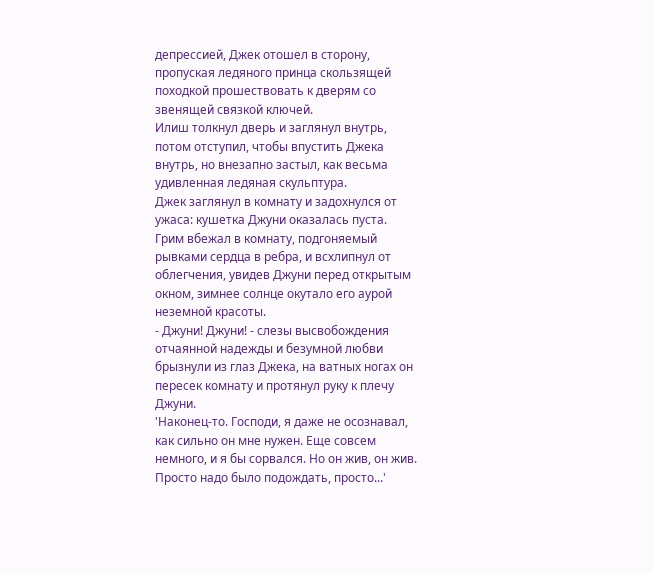депрессией, Джек отошел в сторону, пропуская ледяного принца скользящей походкой прошествовать к дверям со звенящей связкой ключей.
Илиш толкнул дверь и заглянул внутрь, потом отступил, чтобы впустить Джека внутрь, но внезапно застыл, как весьма удивленная ледяная скульптура.
Джек заглянул в комнату и задохнулся от ужаса: кушетка Джуни оказалась пуста. Грим вбежал в комнату, подгоняемый рывками сердца в ребра, и всхлипнул от облегчения, увидев Джуни перед открытым окном, зимнее солнце окутало его аурой неземной красоты.
- Джуни! Джуни! - слезы высвобождения отчаянной надежды и безумной любви брызнули из глаз Джека, на ватных ногах он пересек комнату и протянул руку к плечу Джуни.
'Наконец-то. Господи, я даже не осознавал, как сильно он мне нужен. Еще совсем немного, и я бы сорвался. Но он жив, он жив. Просто надо было подождать, просто...'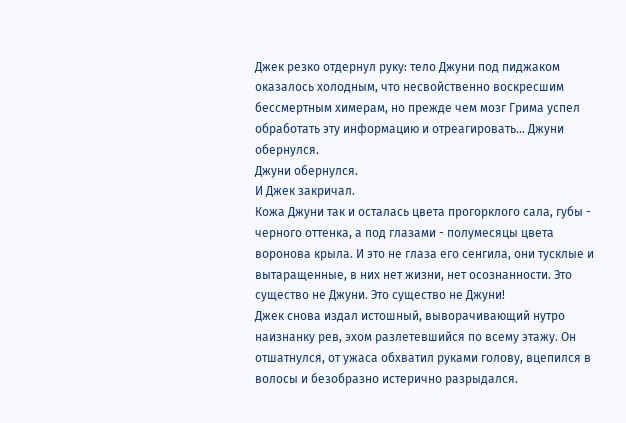Джек резко отдернул руку: тело Джуни под пиджаком оказалось холодным, что несвойственно воскресшим бессмертным химерам, но прежде чем мозг Грима успел обработать эту информацию и отреагировать... Джуни обернулся.
Джуни обернулся.
И Джек закричал.
Кожа Джуни так и осталась цвета прогорклого сала, губы - черного оттенка, а под глазами - полумесяцы цвета воронова крыла. И это не глаза его сенгила, они тусклые и вытаращенные, в них нет жизни, нет осознанности. Это существо не Джуни. Это существо не Джуни!
Джек снова издал истошный, выворачивающий нутро наизнанку рев, эхом разлетевшийся по всему этажу. Он отшатнулся, от ужаса обхватил руками голову, вцепился в волосы и безобразно истерично разрыдался.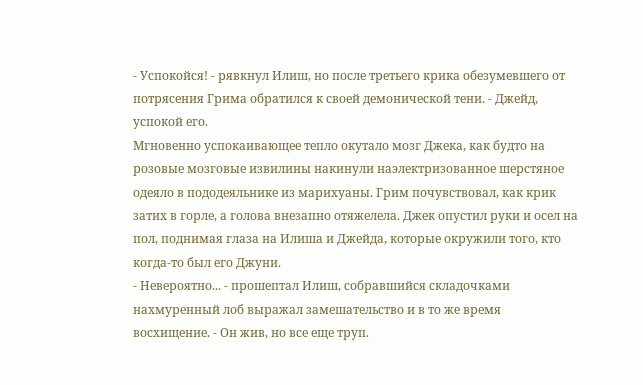- Успокойся! - рявкнул Илиш, но после третьего крика обезумевшего от потрясения Грима обратился к своей демонической тени. - Джейд, успокой его.
Мгновенно успокаивающее тепло окутало мозг Джека, как будто на розовые мозговые извилины накинули наэлектризованное шерстяное одеяло в пододеяльнике из марихуаны. Грим почувствовал, как крик затих в горле, а голова внезапно отяжелела. Джек опустил руки и осел на пол, поднимая глаза на Илиша и Джейда, которые окружили того, кто когда-то был его Джуни.
- Невероятно... - прошептал Илиш, собравшийся складочками нахмуренный лоб выражал замешательство и в то же время восхищение. - Он жив, но все еще труп.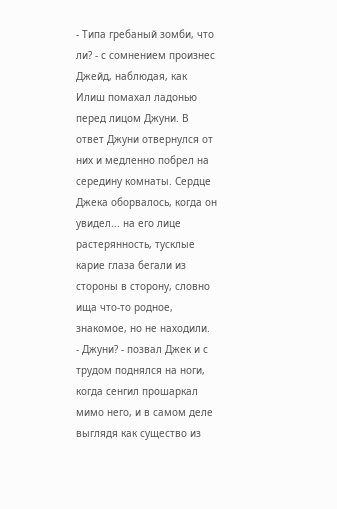- Типа гребаный зомби, что ли? - с сомнением произнес Джейд, наблюдая, как Илиш помахал ладонью перед лицом Джуни. В ответ Джуни отвернулся от них и медленно побрел на середину комнаты. Сердце Джека оборвалось, когда он увидел... на его лице растерянность, тусклые карие глаза бегали из стороны в сторону, словно ища что-то родное, знакомое, но не находили.
- Джуни? - позвал Джек и с трудом поднялся на ноги, когда сенгил прошаркал мимо него, и в самом деле выглядя как существо из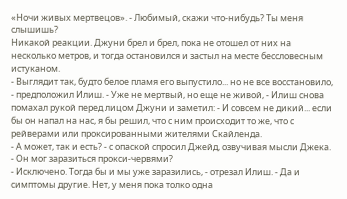«Ночи живых мертвецов». - Любимый, скажи что-нибудь? Ты меня слышишь?
Никакой реакции. Джуни брел и брел, пока не отошел от них на несколько метров, и тогда остановился и застыл на месте бессловесным истуканом.
- Выглядит так, будто белое пламя его выпустило... но не все восстановило, - предположил Илиш. - Уже не мертвый, но еще не живой, - Илиш снова помахал рукой перед лицом Джуни и заметил: - И совсем не дикий... если бы он напал на нас, я бы решил, что с ним происходит то же, что с рейверами или проксированными жителями Скайленда.
- А может, так и есть? - с опаской спросил Джейд, озвучивая мысли Джека. - Он мог заразиться прокси-червями?
- Исключено. Тогда бы и мы уже заразились, - отрезал Илиш. - Да и симптомы другие. Нет, у меня пока толко одна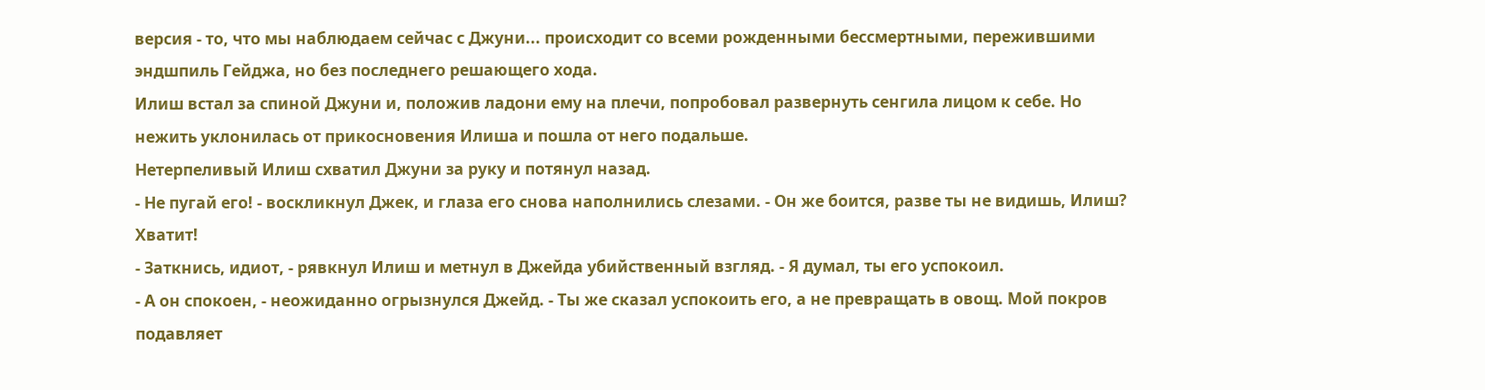версия - то, что мы наблюдаем сейчас с Джуни... происходит со всеми рожденными бессмертными, пережившими эндшпиль Гейджа, но без последнего решающего хода.
Илиш встал за спиной Джуни и, положив ладони ему на плечи, попробовал развернуть сенгила лицом к себе. Но нежить уклонилась от прикосновения Илиша и пошла от него подальше.
Нетерпеливый Илиш схватил Джуни за руку и потянул назад.
- Не пугай его! - воскликнул Джек, и глаза его снова наполнились слезами. - Он же боится, разве ты не видишь, Илиш? Хватит!
- Заткнись, идиот, - рявкнул Илиш и метнул в Джейда убийственный взгляд. - Я думал, ты его успокоил.
- А он спокоен, - неожиданно огрызнулся Джейд. - Ты же сказал успокоить его, а не превращать в овощ. Мой покров подавляет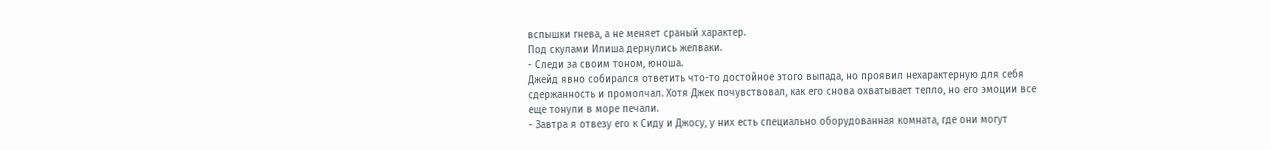вспышки гнева, а не меняет сраный характер.
Под скулами Илиша дернулись желваки.
- Следи за своим тоном, юноша.
Джейд явно собирался ответить что-то достойное этого выпада, но проявил нехарактерную для себя сдержанность и промолчал. Хотя Джек почувствовал, как его снова охватывает тепло, но его эмоции все еще тонули в море печали.
- Завтра я отвезу его к Сиду и Джосу, у них есть специально оборудованная комната, где они могут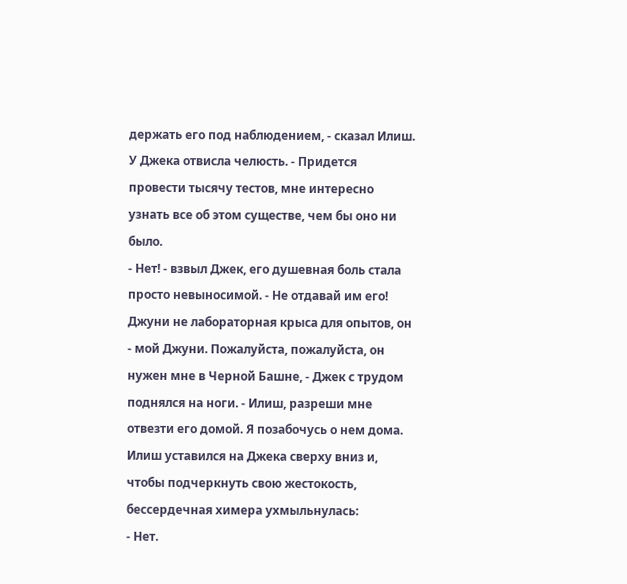держать его под наблюдением, - сказал Илиш. У Джека отвисла челюсть. - Придется провести тысячу тестов, мне интересно узнать все об этом существе, чем бы оно ни было.
- Нет! - взвыл Джек, его душевная боль стала просто невыносимой. - Не отдавай им его! Джуни не лабораторная крыса для опытов, он - мой Джуни. Пожалуйста, пожалуйста, он нужен мне в Черной Башне, - Джек с трудом поднялся на ноги. - Илиш, разреши мне отвезти его домой. Я позабочусь о нем дома.
Илиш уставился на Джека сверху вниз и, чтобы подчеркнуть свою жестокость, бессердечная химера ухмыльнулась:
- Нет.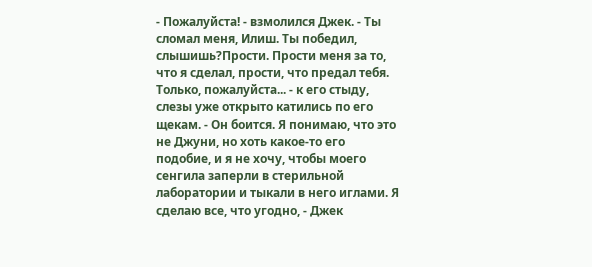- Пожалуйста! - взмолился Джек. - Ты сломал меня, Илиш. Ты победил, слышишь?Прости. Прости меня за то, что я сделал, прости, что предал тебя. Только, пожалуйста... - к его стыду, слезы уже открыто катились по его щекам. - Он боится. Я понимаю, что это не Джуни, но хоть какое-то его подобие, и я не хочу, чтобы моего сенгила заперли в стерильной лаборатории и тыкали в него иглами. Я сделаю все, что угодно, - Джек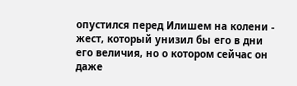опустился перед Илишем на колени - жест, который унизил бы его в дни его величия, но о котором сейчас он даже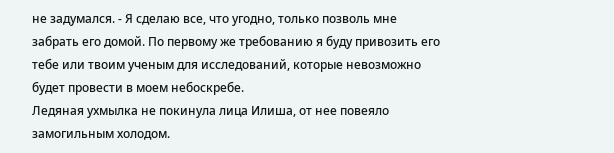не задумался. - Я сделаю все, что угодно, только позволь мне забрать его домой. По первому же требованию я буду привозить его тебе или твоим ученым для исследований, которые невозможно будет провести в моем небоскребе.
Ледяная ухмылка не покинула лица Илиша, от нее повеяло замогильным холодом.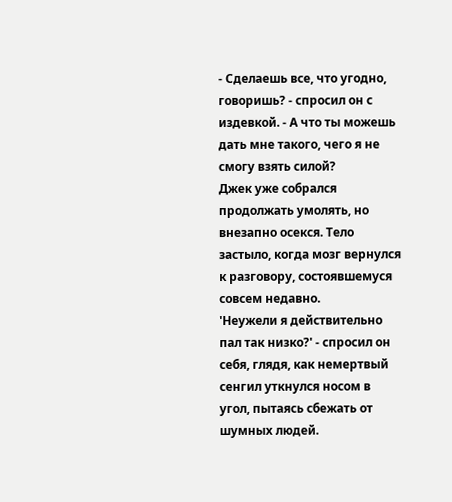- Сделаешь все, что угодно, говоришь? - спросил он с издевкой. - А что ты можешь дать мне такого, чего я не смогу взять силой?
Джек уже собрался продолжать умолять, но внезапно осекся. Тело застыло, когда мозг вернулся к разговору, состоявшемуся совсем недавно.
'Неужели я действительно пал так низко?' - спросил он себя, глядя, как немертвый сенгил уткнулся носом в угол, пытаясь сбежать от шумных людей.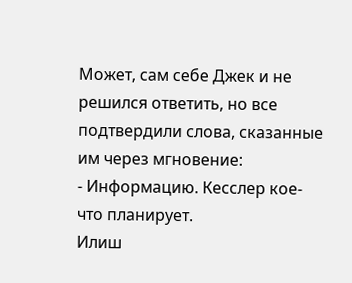Может, сам себе Джек и не решился ответить, но все подтвердили слова, сказанные им через мгновение:
- Информацию. Кесслер кое-что планирует.
Илиш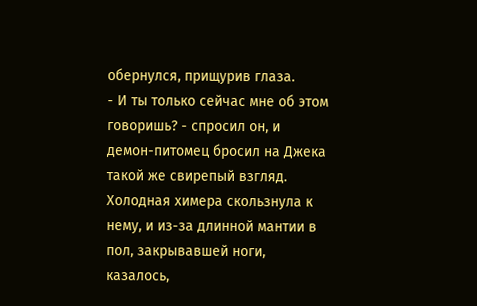обернулся, прищурив глаза.
- И ты только сейчас мне об этом говоришь? - спросил он, и демон-питомец бросил на Джека такой же свирепый взгляд. Холодная химера скользнула к нему, и из-за длинной мантии в пол, закрывавшей ноги, казалось,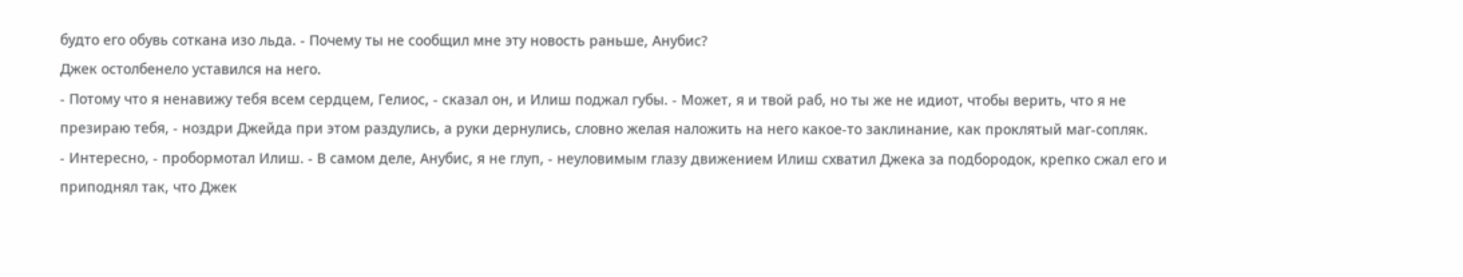будто его обувь соткана изо льда. - Почему ты не сообщил мне эту новость раньше, Анубис?
Джек остолбенело уставился на него.
- Потому что я ненавижу тебя всем сердцем, Гелиос, - сказал он, и Илиш поджал губы. - Может, я и твой раб, но ты же не идиот, чтобы верить, что я не презираю тебя, - ноздри Джейда при этом раздулись, а руки дернулись, словно желая наложить на него какое-то заклинание, как проклятый маг-сопляк.
- Интересно, - пробормотал Илиш. - В самом деле, Анубис, я не глуп, - неуловимым глазу движением Илиш схватил Джека за подбородок, крепко сжал его и приподнял так, что Джек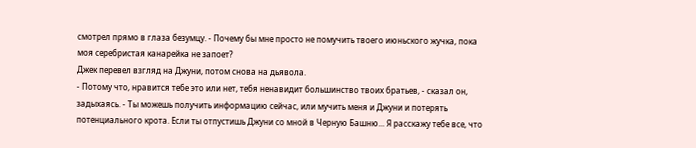смотрел прямо в глаза безумцу. - Почему бы мне просто не помучить твоего июньского жучка, пока моя серебристая канарейка не запоет?
Джек перевел взгляд на Джуни, потом снова на дьявола.
- Потому что, нравится тебе это или нет, тебя ненавидит большинство твоих братьев, - сказал он, задыхаясь. - Ты можешь получить информацию сейчас, или мучить меня и Джуни и потерять потенциального крота. Если ты отпустишь Джуни со мной в Черную Башню... Я расскажу тебе все, что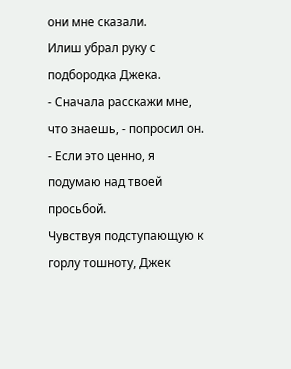они мне сказали.
Илиш убрал руку с подбородка Джека.
- Сначала расскажи мне, что знаешь, - попросил он. - Если это ценно, я подумаю над твоей просьбой.
Чувствуя подступающую к горлу тошноту, Джек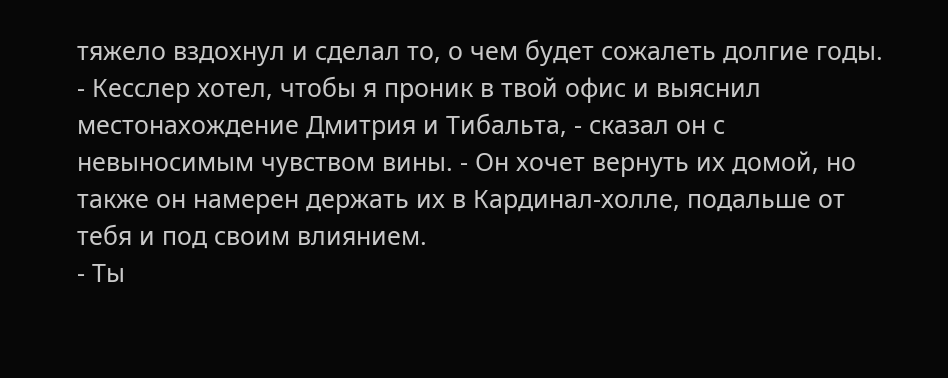тяжело вздохнул и сделал то, о чем будет сожалеть долгие годы.
- Кесслер хотел, чтобы я проник в твой офис и выяснил местонахождение Дмитрия и Тибальта, - сказал он с невыносимым чувством вины. - Он хочет вернуть их домой, но также он намерен держать их в Кардинал-холле, подальше от тебя и под своим влиянием.
- Ты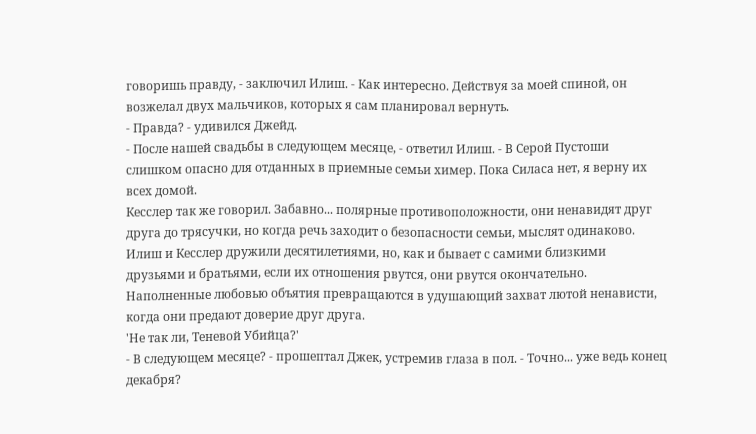говоришь правду, - заключил Илиш. - Как интересно. Действуя за моей спиной, он возжелал двух мальчиков, которых я сам планировал вернуть.
- Правда? - удивился Джейд.
- После нашей свадьбы в следующем месяце, - ответил Илиш. - В Серой Пустоши слишком опасно для отданных в приемные семьи химер. Пока Силаса нет, я верну их всех домой.
Кесслер так же говорил. Забавно... полярные противоположности, они ненавидят друг друга до трясучки, но когда речь заходит о безопасности семьи, мыслят одинаково. Илиш и Кесслер дружили десятилетиями, но, как и бывает с самими близкими друзьями и братьями, если их отношения рвутся, они рвутся окончательно.
Наполненные любовью объятия превращаются в удушающий захват лютой ненависти, когда они предают доверие друг друга.
'Не так ли, Теневой Убийца?'
- В следующем месяце? - прошептал Джек, устремив глаза в пол. - Точно... уже ведь конец декабря?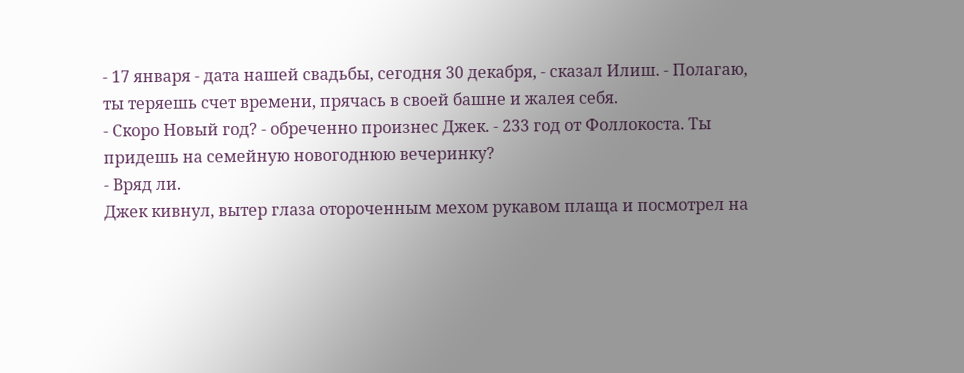- 17 января - дата нашей свадьбы, сегодня 30 декабря, - сказал Илиш. - Полагаю, ты теряешь счет времени, прячась в своей башне и жалея себя.
- Скоро Новый год? - обреченно произнес Джек. - 233 год от Фоллокоста. Ты придешь на семейную новогоднюю вечеринку?
- Вряд ли.
Джек кивнул, вытер глаза отороченным мехом рукавом плаща и посмотрел на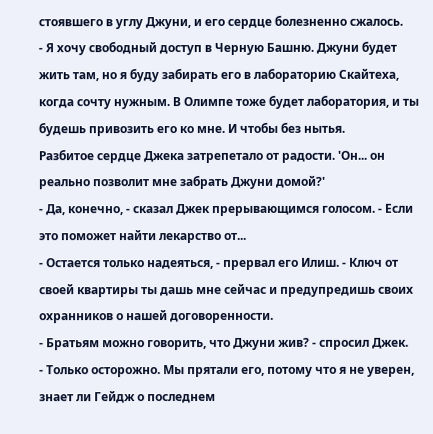стоявшего в углу Джуни, и его сердце болезненно сжалось.
- Я хочу свободный доступ в Черную Башню. Джуни будет жить там, но я буду забирать его в лабораторию Скайтеха, когда сочту нужным. В Олимпе тоже будет лаборатория, и ты будешь привозить его ко мне. И чтобы без нытья.
Разбитое сердце Джека затрепетало от радости. 'Он... он реально позволит мне забрать Джуни домой?'
- Да, конечно, - сказал Джек прерывающимся голосом. - Если это поможет найти лекарство от...
- Остается только надеяться, - прервал его Илиш. - Ключ от своей квартиры ты дашь мне сейчас и предупредишь своих охранников о нашей договоренности.
- Братьям можно говорить, что Джуни жив? - спросил Джек.
- Только осторожно. Мы прятали его, потому что я не уверен, знает ли Гейдж о последнем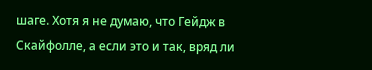шаге. Хотя я не думаю, что Гейдж в Скайфолле, а если это и так, вряд ли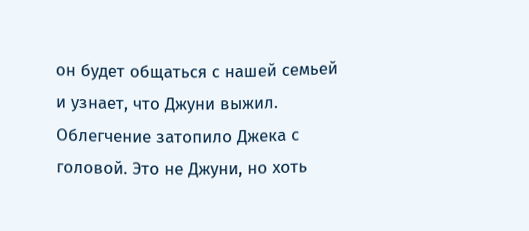он будет общаться с нашей семьей и узнает, что Джуни выжил.
Облегчение затопило Джека с головой. Это не Джуни, но хоть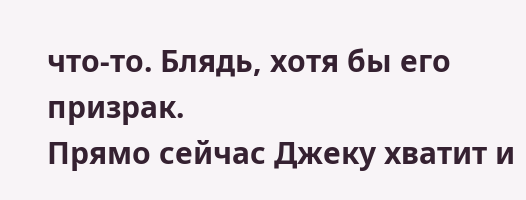что-то. Блядь, хотя бы его призрак.
Прямо сейчас Джеку хватит и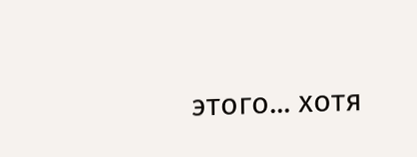этого... хотя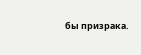бы призрака.